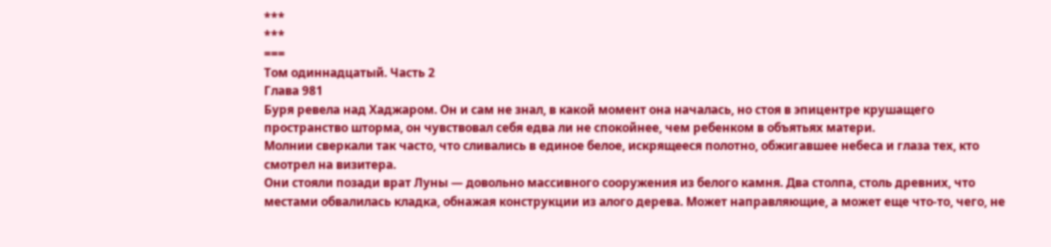***
***
===
Том одиннадцатый. Часть 2
Глава 981
Буря ревела над Хаджаром. Он и сам не знал, в какой момент она началась, но стоя в эпицентре крушащего пространство шторма, он чувствовал себя едва ли не спокойнее, чем ребенком в объятьях матери.
Молнии сверкали так часто, что сливались в единое белое, искрящееся полотно, обжигавшее небеса и глаза тех, кто смотрел на визитера.
Они стояли позади врат Луны — довольно массивного сооружения из белого камня. Два столпа, столь древних, что местами обвалилась кладка, обнажая конструкции из алого дерева. Может направляющие, а может еще что-то, чего, не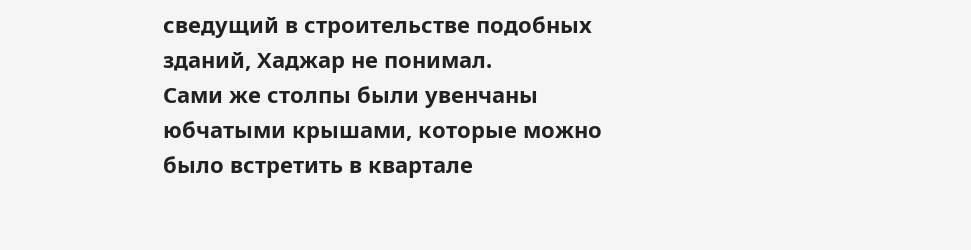сведущий в строительстве подобных зданий, Хаджар не понимал.
Сами же столпы были увенчаны юбчатыми крышами, которые можно было встретить в квартале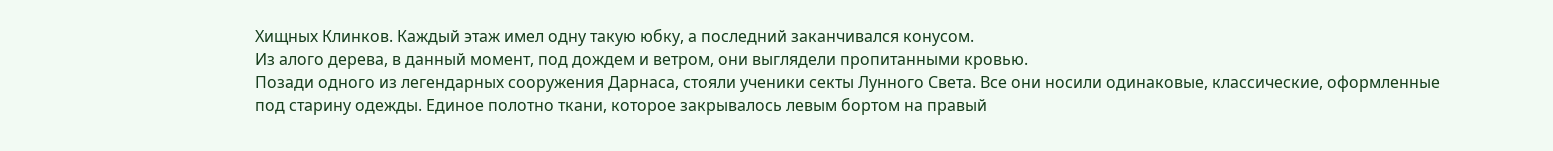Хищных Клинков. Каждый этаж имел одну такую юбку, а последний заканчивался конусом.
Из алого дерева, в данный момент, под дождем и ветром, они выглядели пропитанными кровью.
Позади одного из легендарных сооружения Дарнаса, стояли ученики секты Лунного Света. Все они носили одинаковые, классические, оформленные под старину одежды. Единое полотно ткани, которое закрывалось левым бортом на правый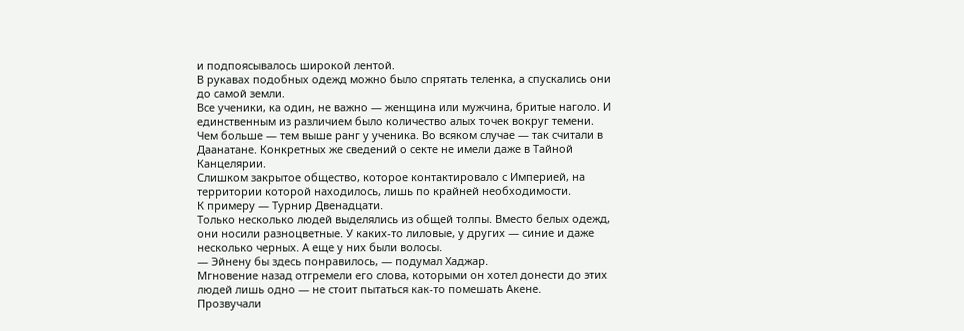и подпоясывалось широкой лентой.
В рукавах подобных одежд можно было спрятать теленка, а спускались они до самой земли.
Все ученики, ка один, не важно — женщина или мужчина, бритые наголо. И единственным из различием было количество алых точек вокруг темени.
Чем больше — тем выше ранг у ученика. Во всяком случае — так считали в Даанатане. Конкретных же сведений о секте не имели даже в Тайной Канцелярии.
Слишком закрытое общество, которое контактировало с Империей, на территории которой находилось, лишь по крайней необходимости.
К примеру — Турнир Двенадцати.
Только несколько людей выделялись из общей толпы. Вместо белых одежд, они носили разноцветные. У каких-то лиловые, у других — синие и даже несколько черных. А еще у них были волосы.
— Эйнену бы здесь понравилось, — подумал Хаджар.
Мгновение назад отгремели его слова, которыми он хотел донести до этих людей лишь одно — не стоит пытаться как-то помешать Акене.
Прозвучали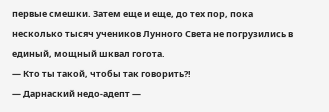первые смешки. Затем еще и еще, до тех пор, пока несколько тысяч учеников Лунного Света не погрузились в единый, мощный шквал гогота.
— Кто ты такой, чтобы так говорить?!
— Дарнаский недо-адепт —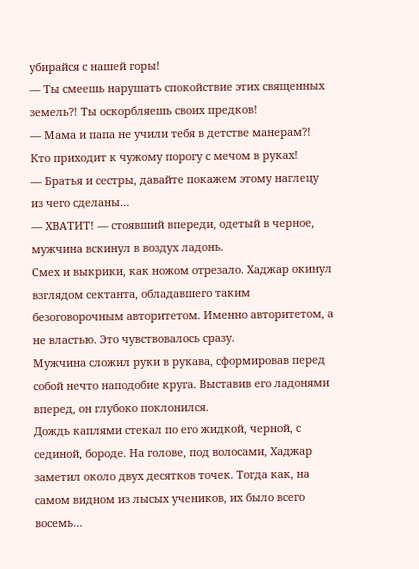убирайся с нашей горы!
— Ты смеешь нарушать спокойствие этих священных земель?! Ты оскорбляешь своих предков!
— Мама и папа не учили тебя в детстве манерам?! Кто приходит к чужому порогу с мечом в руках!
— Братья и сестры, давайте покажем этому наглецу из чего сделаны…
— ХВАТИТ! — стоявший впереди, одетый в черное, мужчина вскинул в воздух ладонь.
Смех и выкрики, как ножом отрезало. Хаджар окинул взглядом сектанта, обладавшего таким безоговорочным авторитетом. Именно авторитетом, а не властью. Это чувствовалось сразу.
Мужчина сложил руки в рукава, сформировав перед собой нечто наподобие круга. Выставив его ладонями вперед, он глубоко поклонился.
Дождь каплями стекал по его жидкой, черной, с сединой, бороде. На голове, под волосами, Хаджар заметил около двух десятков точек. Тогда как, на самом видном из лысых учеников, их было всего восемь…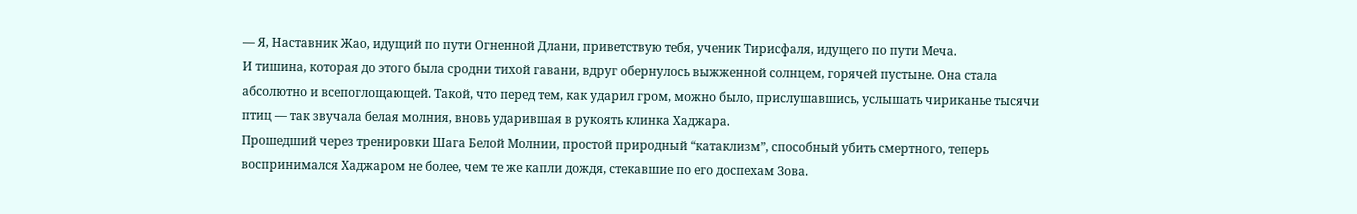— Я, Наставник Жао, идущий по пути Огненной Длани, приветствую тебя, ученик Тирисфаля, идущего по пути Меча.
И тишина, которая до этого была сродни тихой гавани, вдруг обернулось выжженной солнцем, горячей пустыне. Она стала абсолютно и всепоглощающей. Такой, что перед тем, как ударил гром, можно было, прислушавшись, услышать чириканье тысячи птиц — так звучала белая молния, вновь ударившая в рукоять клинка Хаджара.
Прошедший через тренировки Шага Белой Молнии, простой природный “катаклизм”, способный убить смертного, теперь воспринимался Хаджаром не более, чем те же капли дождя, стекавшие по его доспехам Зова.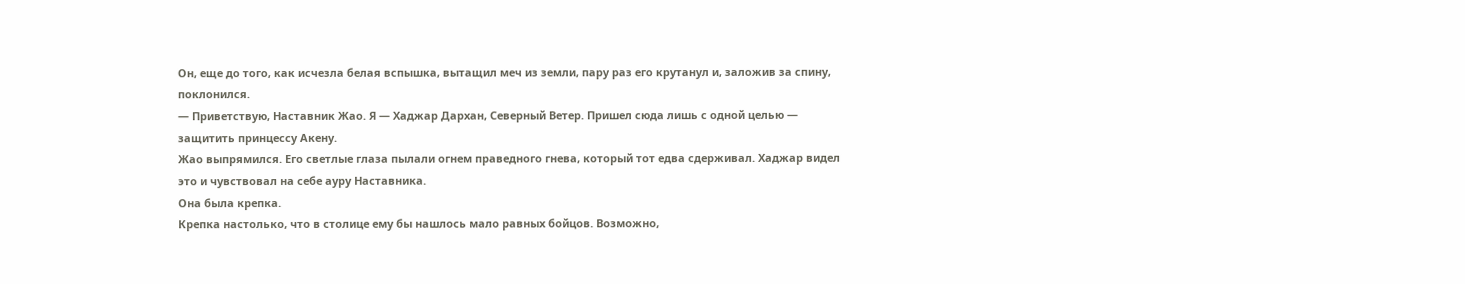Он, еще до того, как исчезла белая вспышка, вытащил меч из земли, пару раз его крутанул и, заложив за спину, поклонился.
— Приветствую, Наставник Жао. Я — Хаджар Дархан, Северный Ветер. Пришел сюда лишь с одной целью — защитить принцессу Акену.
Жао выпрямился. Его светлые глаза пылали огнем праведного гнева, который тот едва сдерживал. Хаджар видел это и чувствовал на себе ауру Наставника.
Она была крепка.
Крепка настолько, что в столице ему бы нашлось мало равных бойцов. Возможно,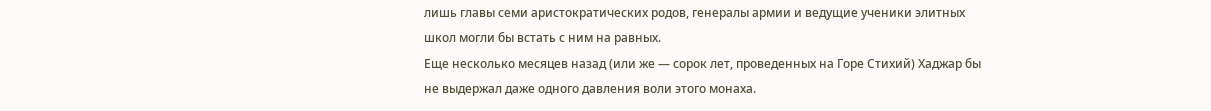лишь главы семи аристократических родов, генералы армии и ведущие ученики элитных школ могли бы встать с ним на равных.
Еще несколько месяцев назад (или же — сорок лет, проведенных на Горе Стихий) Хаджар бы не выдержал даже одного давления воли этого монаха.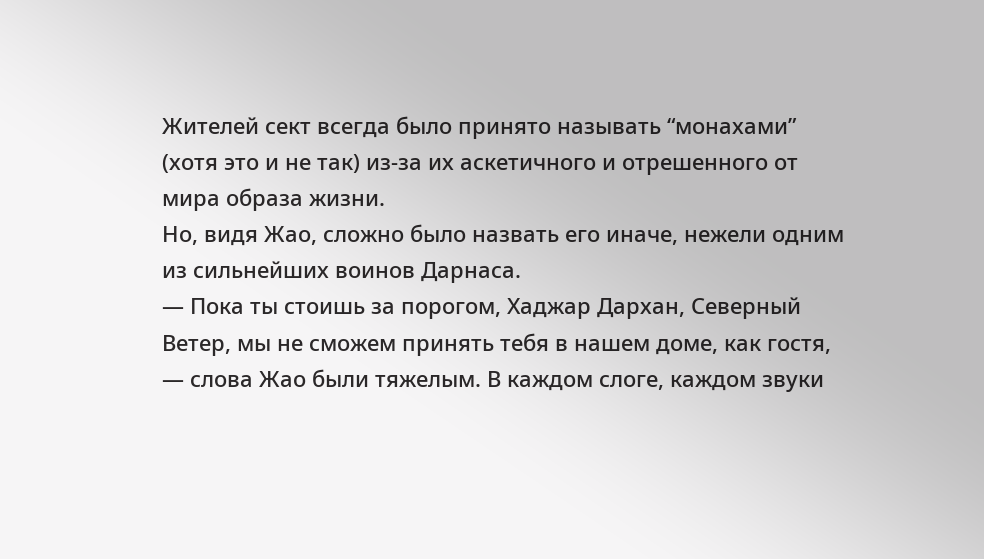Жителей сект всегда было принято называть “монахами” (хотя это и не так) из-за их аскетичного и отрешенного от мира образа жизни.
Но, видя Жао, сложно было назвать его иначе, нежели одним из сильнейших воинов Дарнаса.
— Пока ты стоишь за порогом, Хаджар Дархан, Северный Ветер, мы не сможем принять тебя в нашем доме, как гостя, — слова Жао были тяжелым. В каждом слоге, каждом звуки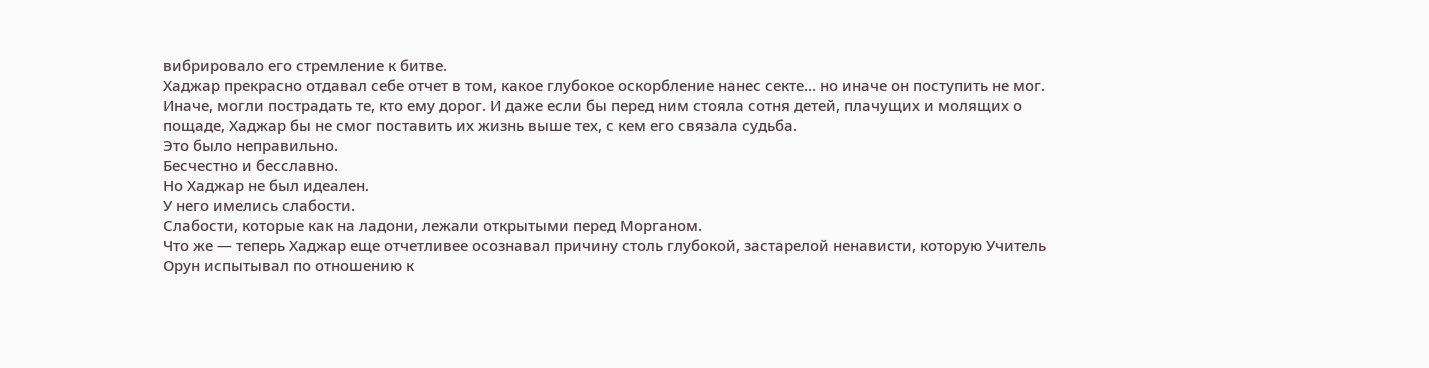вибрировало его стремление к битве.
Хаджар прекрасно отдавал себе отчет в том, какое глубокое оскорбление нанес секте… но иначе он поступить не мог. Иначе, могли пострадать те, кто ему дорог. И даже если бы перед ним стояла сотня детей, плачущих и молящих о пощаде, Хаджар бы не смог поставить их жизнь выше тех, с кем его связала судьба.
Это было неправильно.
Бесчестно и бесславно.
Но Хаджар не был идеален.
У него имелись слабости.
Слабости, которые как на ладони, лежали открытыми перед Морганом.
Что же — теперь Хаджар еще отчетливее осознавал причину столь глубокой, застарелой ненависти, которую Учитель Орун испытывал по отношению к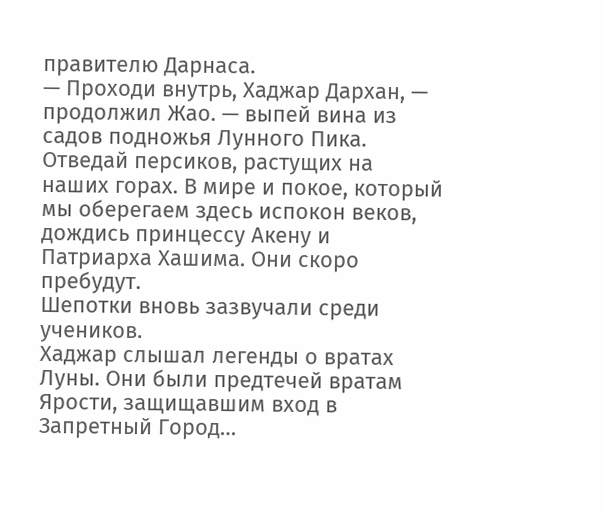правителю Дарнаса.
— Проходи внутрь, Хаджар Дархан, — продолжил Жао. — выпей вина из садов подножья Лунного Пика. Отведай персиков, растущих на наших горах. В мире и покое, который мы оберегаем здесь испокон веков, дождись принцессу Акену и Патриарха Хашима. Они скоро пребудут.
Шепотки вновь зазвучали среди учеников.
Хаджар слышал легенды о вратах Луны. Они были предтечей вратам Ярости, защищавшим вход в Запретный Город…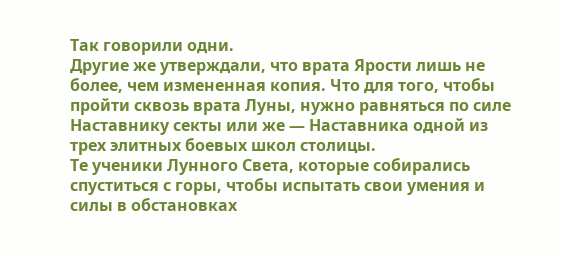Так говорили одни.
Другие же утверждали, что врата Ярости лишь не более, чем измененная копия. Что для того, чтобы пройти сквозь врата Луны, нужно равняться по силе Наставнику секты или же — Наставника одной из трех элитных боевых школ столицы.
Те ученики Лунного Света, которые собирались спуститься с горы, чтобы испытать свои умения и силы в обстановках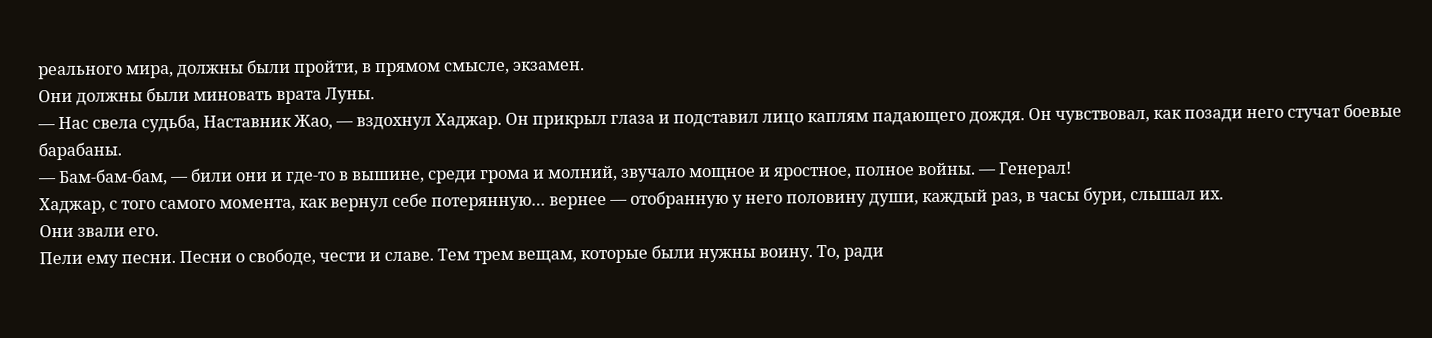реального мира, должны были пройти, в прямом смысле, экзамен.
Они должны были миновать врата Луны.
— Нас свела судьба, Наставник Жао, — вздохнул Хаджар. Он прикрыл глаза и подставил лицо каплям падающего дождя. Он чувствовал, как позади него стучат боевые барабаны.
— Бам-бам-бам, — били они и где-то в вышине, среди грома и молний, звучало мощное и яростное, полное войны. — Генерал!
Хаджар, с того самого момента, как вернул себе потерянную… вернее — отобранную у него половину души, каждый раз, в часы бури, слышал их.
Они звали его.
Пели ему песни. Песни о свободе, чести и славе. Тем трем вещам, которые были нужны воину. То, ради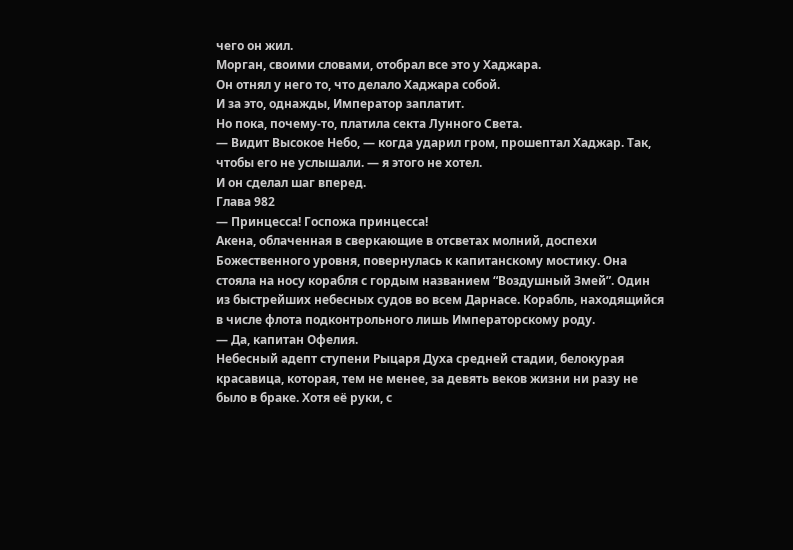чего он жил.
Морган, своими словами, отобрал все это у Хаджара.
Он отнял у него то, что делало Хаджара собой.
И за это, однажды, Император заплатит.
Но пока, почему-то, платила секта Лунного Света.
— Видит Высокое Небо, — когда ударил гром, прошептал Хаджар. Так, чтобы его не услышали. — я этого не хотел.
И он сделал шаг вперед.
Глава 982
— Принцесса! Госпожа принцесса!
Акена, облаченная в сверкающие в отсветах молний, доспехи Божественного уровня, повернулась к капитанскому мостику. Она стояла на носу корабля с гордым названием “Воздушный Змей”. Один из быстрейших небесных судов во всем Дарнасе. Корабль, находящийся в числе флота подконтрольного лишь Императорскому роду.
— Да, капитан Офелия.
Небесный адепт ступени Рыцаря Духа средней стадии, белокурая красавица, которая, тем не менее, за девять веков жизни ни разу не было в браке. Хотя её руки, с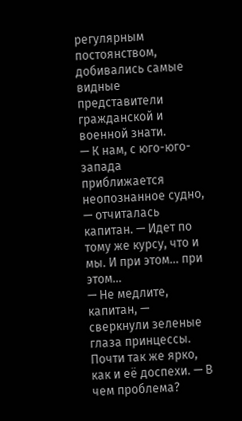регулярным постоянством, добивались самые видные представители гражданской и военной знати.
— К нам, с юго-юго-запада приближается неопознанное судно, — отчиталась капитан. — Идет по тому же курсу, что и мы. И при этом… при этом…
— Не медлите, капитан, — сверкнули зеленые глаза принцессы. Почти так же ярко, как и её доспехи. — В чем проблема?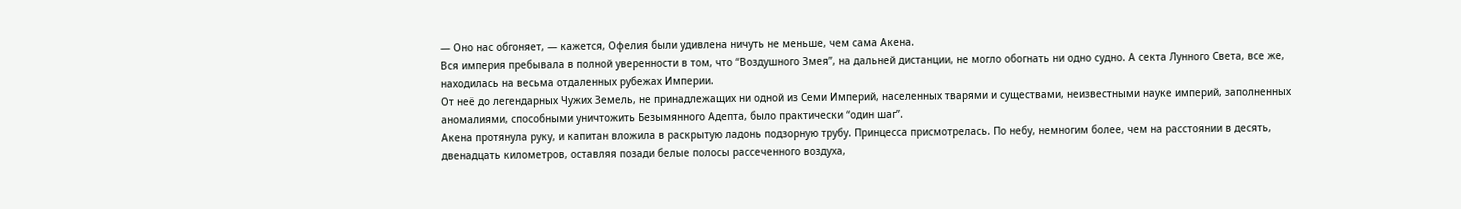— Оно нас обгоняет, — кажется, Офелия были удивлена ничуть не меньше, чем сама Акена.
Вся империя пребывала в полной уверенности в том, что “Воздушного Змея”, на дальней дистанции, не могло обогнать ни одно судно. А секта Лунного Света, все же, находилась на весьма отдаленных рубежах Империи.
От неё до легендарных Чужих Земель, не принадлежащих ни одной из Семи Империй, населенных тварями и существами, неизвестными науке империй, заполненных аномалиями, способными уничтожить Безымянного Адепта, было практически “один шаг”.
Акена протянула руку, и капитан вложила в раскрытую ладонь подзорную трубу. Принцесса присмотрелась. По небу, немногим более, чем на расстоянии в десять, двенадцать километров, оставляя позади белые полосы рассеченного воздуха,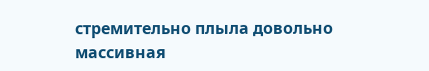стремительно плыла довольно массивная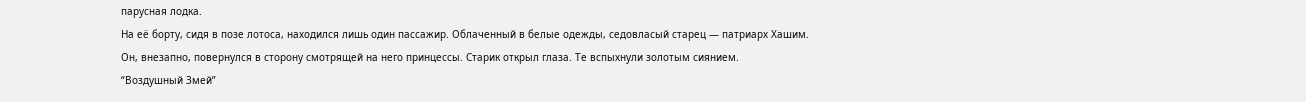парусная лодка.
На её борту, сидя в позе лотоса, находился лишь один пассажир. Облаченный в белые одежды, седовласый старец — патриарх Хашим.
Он, внезапно, повернулся в сторону смотрящей на него принцессы. Старик открыл глаза. Те вспыхнули золотым сиянием.
“Воздушный Змей”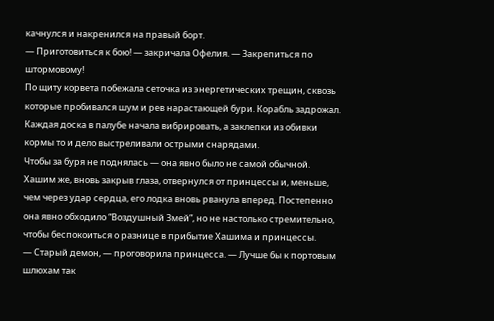качнулся и накренился на правый борт.
— Приготовиться к бою! — закричала Офелия. — Закрепиться по штормовому!
По щиту корвета побежала сеточка из энергетических трещин, сквозь которые пробивался шум и рев нарастающей бури. Корабль задрожал. Каждая доска в палубе начала вибрировать, а заклепки из обивки кормы то и дело выстреливали острыми снарядами.
Чтобы за буря не поднялась — она явно было не самой обычной.
Хашим же, вновь закрыв глаза, отвернулся от принцессы и, меньше, чем через удар сердца, его лодка вновь рванула вперед. Постепенно она явно обходило “Воздушный Змей”, но не настолько стремительно, чтобы беспокоиться о разнице в прибытие Хашима и принцессы.
— Старый демон, — проговорила принцесса. — Лучше бы к портовым шлюхам так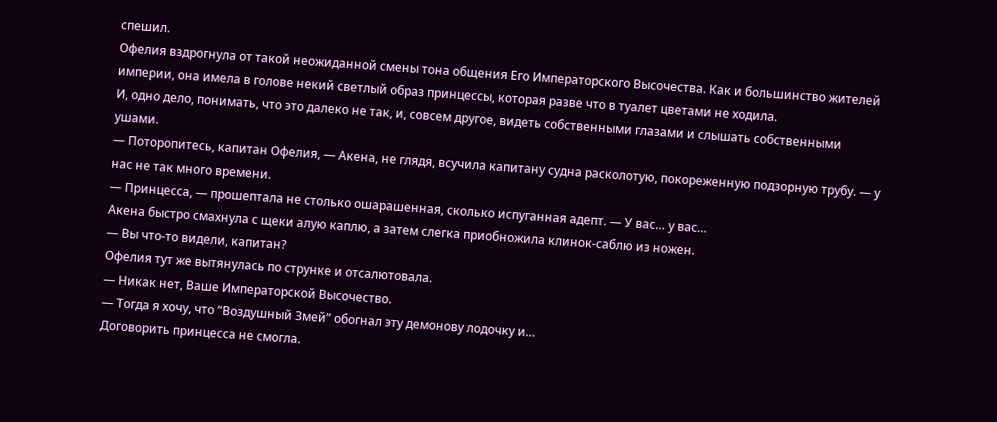спешил.
Офелия вздрогнула от такой неожиданной смены тона общения Его Императорского Высочества. Как и большинство жителей империи, она имела в голове некий светлый образ принцессы, которая разве что в туалет цветами не ходила.
И, одно дело, понимать, что это далеко не так, и, совсем другое, видеть собственными глазами и слышать собственными ушами.
— Поторопитесь, капитан Офелия, — Акена, не глядя, всучила капитану судна расколотую, покореженную подзорную трубу. — у нас не так много времени.
— Принцесса, — прошептала не столько ошарашенная, сколько испуганная адепт. — У вас… у вас…
Акена быстро смахнула с щеки алую каплю, а затем слегка приобножила клинок-саблю из ножен.
— Вы что-то видели, капитан?
Офелия тут же вытянулась по струнке и отсалютовала.
— Никак нет, Ваше Императорской Высочество.
— Тогда я хочу, что “Воздушный Змей” обогнал эту демонову лодочку и…
Договорить принцесса не смогла.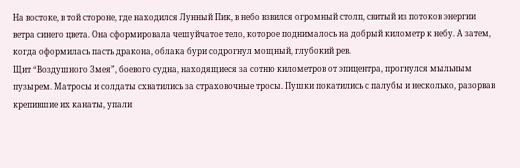На востоке, в той стороне, где находился Лунный Пик, в небо взвился огромный столп, свитый из потоков энергии ветра синего цвета. Она сформировала чешуйчатое тело, которое поднималось на добрый километр к небу. А затем, когда оформилась пасть дракона, облака бури содрогнул мощный, глубокий рев.
Щит “Воздушного Змея”, боевого судна, находящиеся за сотню километров от эпицентра, прогнулся мыльным пузырем. Матросы и солдаты схватились за страховочные тросы. Пушки покатились с палубы и несколько, разорвав крепившие их канаты, упали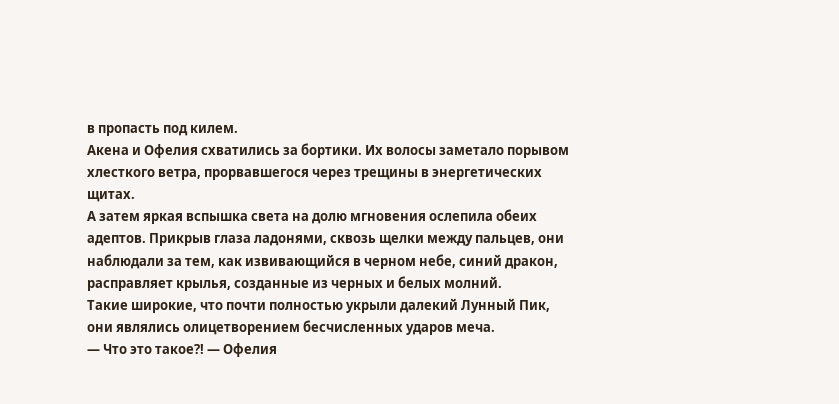в пропасть под килем.
Акена и Офелия схватились за бортики. Их волосы заметало порывом хлесткого ветра, прорвавшегося через трещины в энергетических щитах.
А затем яркая вспышка света на долю мгновения ослепила обеих адептов. Прикрыв глаза ладонями, сквозь щелки между пальцев, они наблюдали за тем, как извивающийся в черном небе, синий дракон, расправляет крылья, созданные из черных и белых молний.
Такие широкие, что почти полностью укрыли далекий Лунный Пик, они являлись олицетворением бесчисленных ударов меча.
— Что это такое?! — Офелия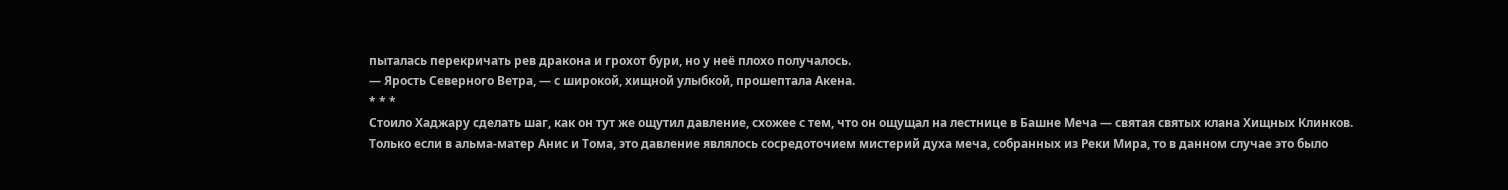пыталась перекричать рев дракона и грохот бури, но у неё плохо получалось.
— Ярость Северного Ветра, — с широкой, хищной улыбкой, прошептала Акена.
* * *
Стоило Хаджару сделать шаг, как он тут же ощутил давление, схожее с тем, что он ощущал на лестнице в Башне Меча — святая святых клана Хищных Клинков.
Только если в альма-матер Анис и Тома, это давление являлось сосредоточием мистерий духа меча, собранных из Реки Мира, то в данном случае это было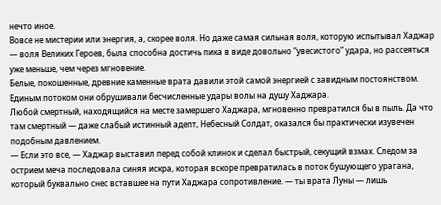нечто иное.
Вовсе не мистерии или энергия, а, скорее воля. Но даже самая сильная воля, которую испытывал Хаджар — воля Великих Героев, была способна достичь пика в виде довольно “увесистого” удара, но рассеяться уже меньше, чем через мгновение.
Белые, покошенные, древние каменные врата давили этой самой энергией с завидным постоянством. Единым потоком они обрушивали бесчисленные удары волы на душу Хаджара.
Любой смертный, находящийся на месте замершего Хаджара, мгновенно превратился бы в пыль. Да что там смертный — даже слабый истинный адепт, Небесный Солдат, оказался бы практически изувечен подобным давлением.
— Если это все, — Хаджар выставил перед собой клинок и сделал быстрый, секущий взмах. Следом за острием меча последовала синяя искра, которая вскоре превратилась в поток бушующего урагана, который буквально снес вставшее на пути Хаджара сопротивление. — ты врата Луны — лишь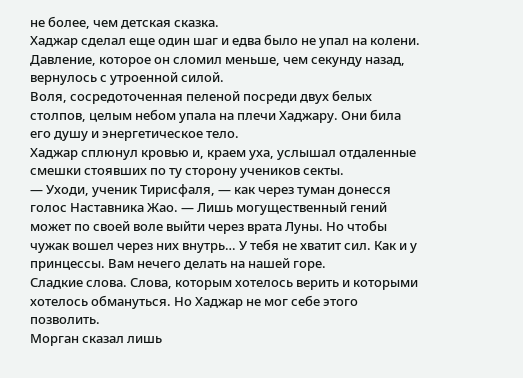не более, чем детская сказка.
Хаджар сделал еще один шаг и едва было не упал на колени. Давление, которое он сломил меньше, чем секунду назад, вернулось с утроенной силой.
Воля, сосредоточенная пеленой посреди двух белых столпов, целым небом упала на плечи Хаджару. Они била его душу и энергетическое тело.
Хаджар сплюнул кровью и, краем уха, услышал отдаленные смешки стоявших по ту сторону учеников секты.
— Уходи, ученик Тирисфаля, — как через туман донесся голос Наставника Жао. — Лишь могущественный гений может по своей воле выйти через врата Луны. Но чтобы чужак вошел через них внутрь… У тебя не хватит сил. Как и у принцессы. Вам нечего делать на нашей горе.
Сладкие слова. Слова, которым хотелось верить и которыми хотелось обмануться. Но Хаджар не мог себе этого позволить.
Морган сказал лишь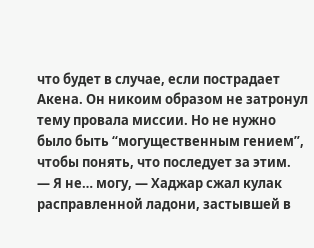что будет в случае, если пострадает Акена. Он никоим образом не затронул тему провала миссии. Но не нужно было быть “могущественным гением”, чтобы понять, что последует за этим.
— Я не… могу, — Хаджар сжал кулак расправленной ладони, застывшей в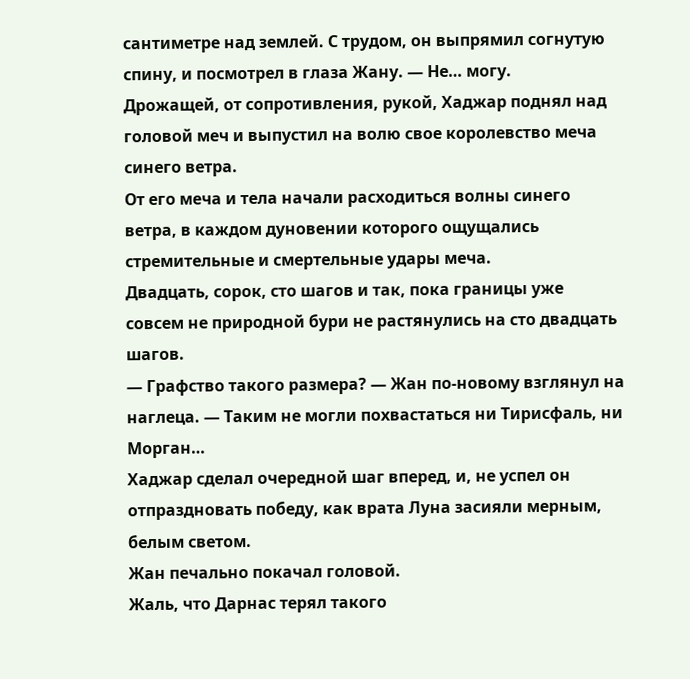сантиметре над землей. С трудом, он выпрямил согнутую спину, и посмотрел в глаза Жану. — Не… могу.
Дрожащей, от сопротивления, рукой, Хаджар поднял над головой меч и выпустил на волю свое королевство меча синего ветра.
От его меча и тела начали расходиться волны синего ветра, в каждом дуновении которого ощущались стремительные и смертельные удары меча.
Двадцать, сорок, сто шагов и так, пока границы уже совсем не природной бури не растянулись на сто двадцать шагов.
— Графство такого размера? — Жан по-новому взглянул на наглеца. — Таким не могли похвастаться ни Тирисфаль, ни Морган…
Хаджар сделал очередной шаг вперед, и, не успел он отпраздновать победу, как врата Луна засияли мерным, белым светом.
Жан печально покачал головой.
Жаль, что Дарнас терял такого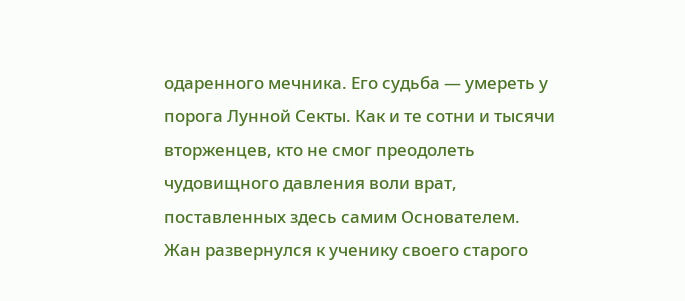одаренного мечника. Его судьба — умереть у порога Лунной Секты. Как и те сотни и тысячи вторженцев, кто не смог преодолеть чудовищного давления воли врат, поставленных здесь самим Основателем.
Жан развернулся к ученику своего старого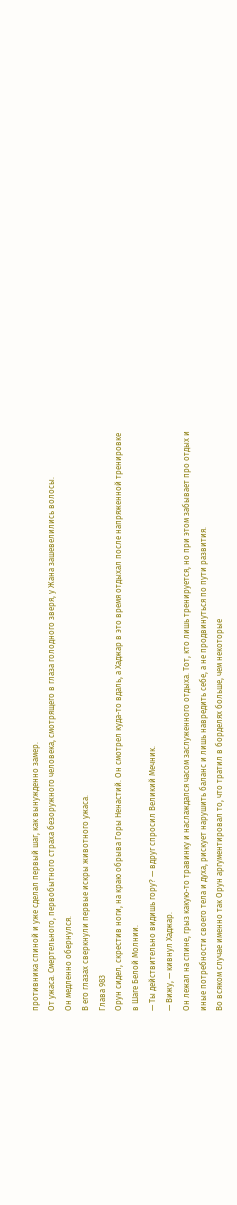противника спиной и уже сделал первый шаг, как вынужденно замер.
От ужаса. Смертельного, первобытного страха безоружного человека, смотрящего в глаза голодного зверя, у Жана зашевелились волосы.
Он медленно обернулся.
В его глазах сверкнули первые искры животного ужаса.
Глава 983
Орун сидел, скрестив ноги, на краю обрыва Горы Ненастий. Он смотрел куда-то вдаль, а Хаджар в это время отдыхал после напряженной тренировке в Шаге Белой Молнии.
— Ты действительно видишь гору? — вдруг спросил Великий Мечник.
— Вижу, — кивнул Хаджар.
Он лежал на спине, грыз какую-то травинку и наслаждался часом заслуженного отдыха. Тот, кто лишь тренируется, но при этом забывает про отдых и иные потребности своего тела и духа, рискует нарушить баланс и лишь навредить себе, а не продвинуться по пути развития.
Во всяком случае именно так Орун аргументировал то, что тратил в борделях больше, чем некоторые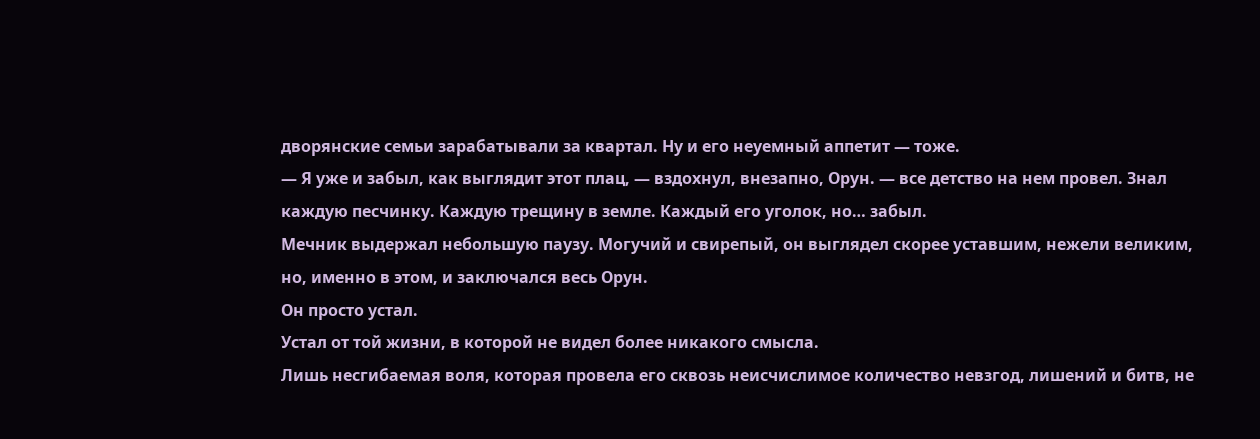дворянские семьи зарабатывали за квартал. Ну и его неуемный аппетит — тоже.
— Я уже и забыл, как выглядит этот плац, — вздохнул, внезапно, Орун. — все детство на нем провел. Знал каждую песчинку. Каждую трещину в земле. Каждый его уголок, но… забыл.
Мечник выдержал небольшую паузу. Могучий и свирепый, он выглядел скорее уставшим, нежели великим, но, именно в этом, и заключался весь Орун.
Он просто устал.
Устал от той жизни, в которой не видел более никакого смысла.
Лишь несгибаемая воля, которая провела его сквозь неисчислимое количество невзгод, лишений и битв, не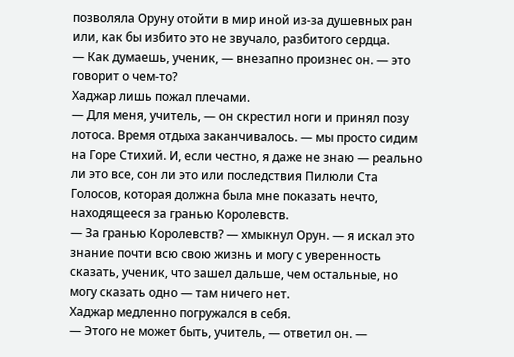позволяла Оруну отойти в мир иной из-за душевных ран или, как бы избито это не звучало, разбитого сердца.
— Как думаешь, ученик, — внезапно произнес он. — это говорит о чем-то?
Хаджар лишь пожал плечами.
— Для меня, учитель, — он скрестил ноги и принял позу лотоса. Время отдыха заканчивалось. — мы просто сидим на Горе Стихий. И, если честно, я даже не знаю — реально ли это все, сон ли это или последствия Пилюли Ста Голосов, которая должна была мне показать нечто, находящееся за гранью Королевств.
— За гранью Королевств? — хмыкнул Орун. — я искал это знание почти всю свою жизнь и могу с уверенность сказать, ученик, что зашел дальше, чем остальные, но могу сказать одно — там ничего нет.
Хаджар медленно погружался в себя.
— Этого не может быть, учитель, — ответил он. —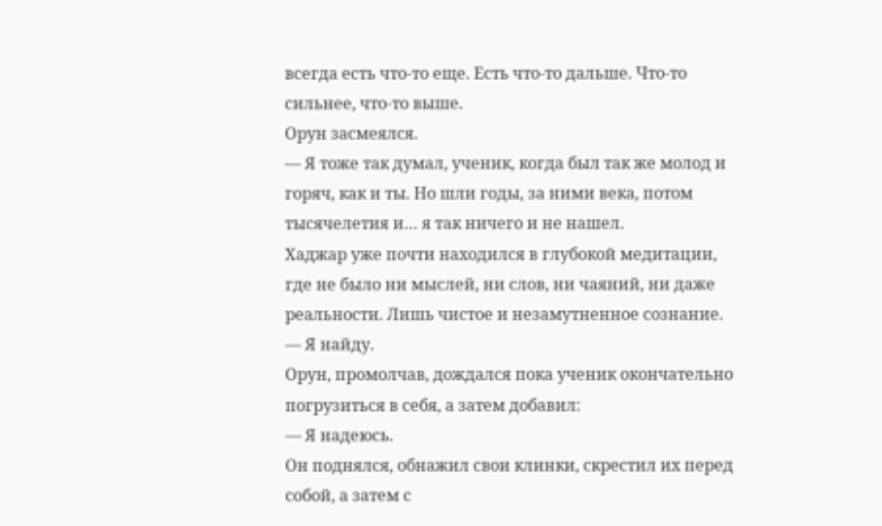всегда есть что-то еще. Есть что-то дальше. Что-то сильнее, что-то выше.
Орун засмеялся.
— Я тоже так думал, ученик, когда был так же молод и горяч, как и ты. Но шли годы, за ними века, потом тысячелетия и… я так ничего и не нашел.
Хаджар уже почти находился в глубокой медитации, где не было ни мыслей, ни слов, ни чаяний, ни даже реальности. Лишь чистое и незамутненное сознание.
— Я найду.
Орун, промолчав, дождался пока ученик окончательно погрузиться в себя, а затем добавил:
— Я надеюсь.
Он поднялся, обнажил свои клинки, скрестил их перед собой, а затем с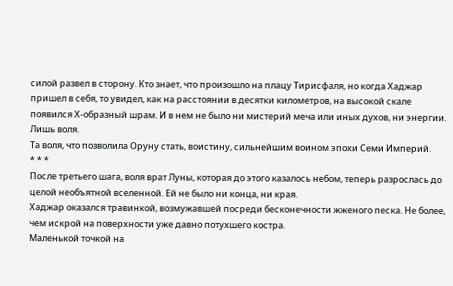силой развел в сторону. Кто знает, что произошло на плацу Тирисфаля, но когда Хаджар пришел в себя, то увидел, как на расстоянии в десятки километров, на высокой скале появился Х-образный шрам. И в нем не было ни мистерий меча или иных духов, ни энергии.
Лишь воля.
Та воля, что позволила Оруну стать, воистину, сильнейшим воином эпохи Семи Империй.
* * *
После третьего шага, воля врат Луны, которая до этого казалось небом, теперь разрослась до целой необъятной вселенной. Ей не было ни конца, ни края.
Хаджар оказался травинкой, возмужавшей посреди бесконечности жженого песка. Не более, чем искрой на поверхности уже давно потухшего костра.
Маленькой точкой на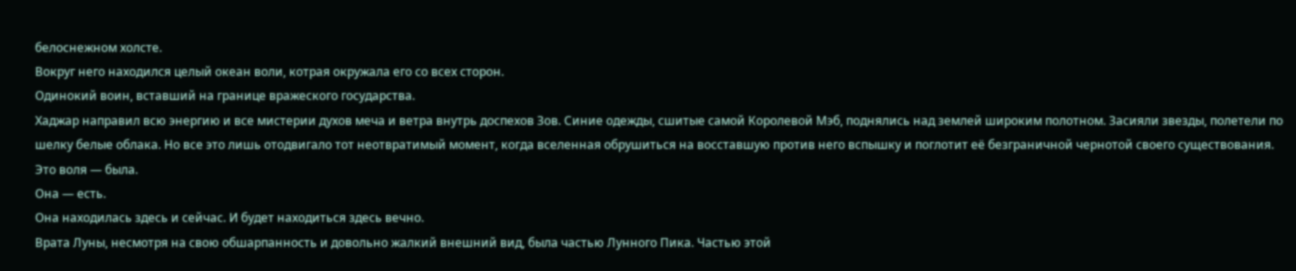белоснежном холсте.
Вокруг него находился целый океан воли, котрая окружала его со всех сторон.
Одинокий воин, вставший на границе вражеского государства.
Хаджар направил всю энергию и все мистерии духов меча и ветра внутрь доспехов Зов. Синие одежды, сшитые самой Королевой Мэб, поднялись над землей широким полотном. Засияли звезды, полетели по шелку белые облака. Но все это лишь отодвигало тот неотвратимый момент, когда вселенная обрушиться на восставшую против него вспышку и поглотит её безграничной чернотой своего существования.
Это воля — была.
Она — есть.
Она находилась здесь и сейчас. И будет находиться здесь вечно.
Врата Луны, несмотря на свою обшарпанность и довольно жалкий внешний вид, была частью Лунного Пика. Частью этой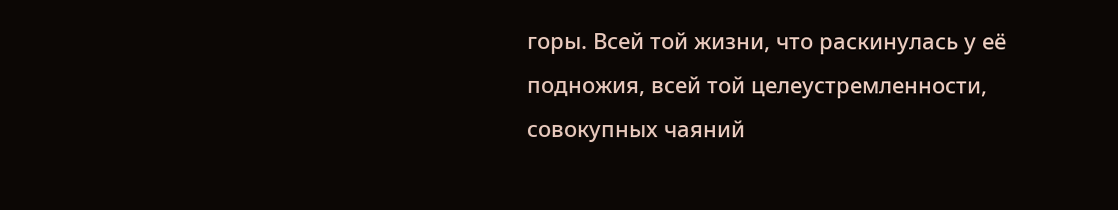горы. Всей той жизни, что раскинулась у её подножия, всей той целеустремленности, совокупных чаяний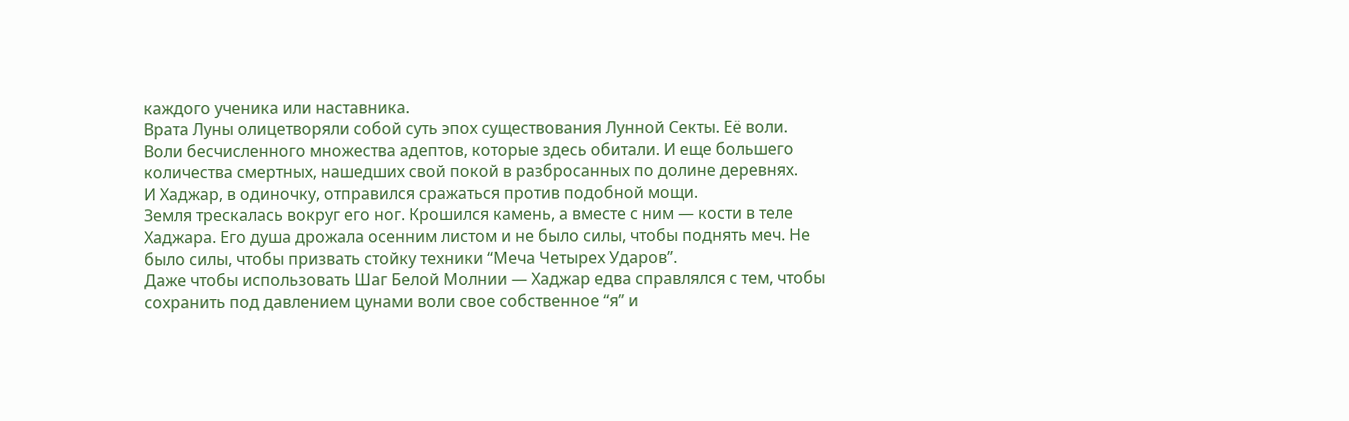каждого ученика или наставника.
Врата Луны олицетворяли собой суть эпох существования Лунной Секты. Её воли.
Воли бесчисленного множества адептов, которые здесь обитали. И еще большего количества смертных, нашедших свой покой в разбросанных по долине деревнях.
И Хаджар, в одиночку, отправился сражаться против подобной мощи.
Земля трескалась вокруг его ног. Крошился камень, а вместе с ним — кости в теле Хаджара. Его душа дрожала осенним листом и не было силы, чтобы поднять меч. Не было силы, чтобы призвать стойку техники “Меча Четырех Ударов”.
Даже чтобы использовать Шаг Белой Молнии — Хаджар едва справлялся с тем, чтобы сохранить под давлением цунами воли свое собственное “я” и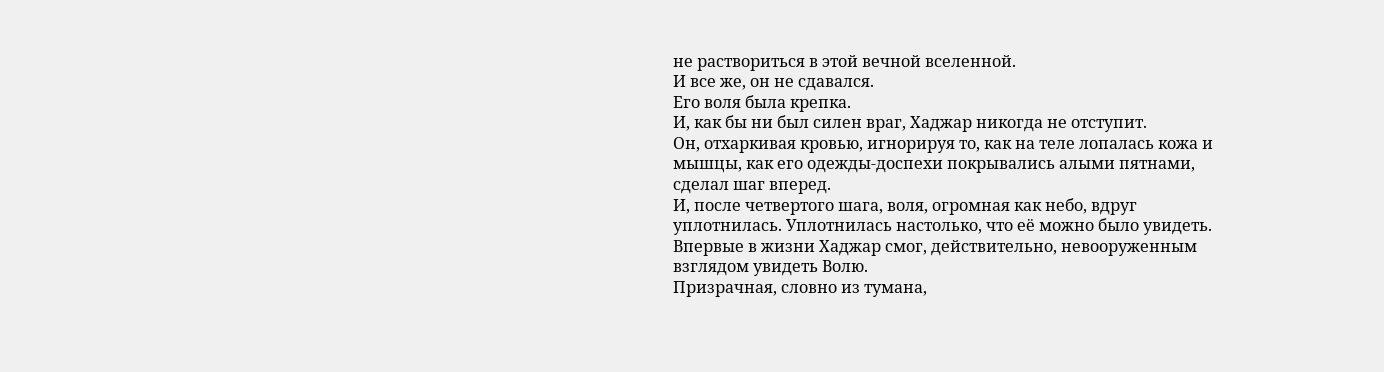не раствориться в этой вечной вселенной.
И все же, он не сдавался.
Его воля была крепка.
И, как бы ни был силен враг, Хаджар никогда не отступит.
Он, отхаркивая кровью, игнорируя то, как на теле лопалась кожа и мышцы, как его одежды-доспехи покрывались алыми пятнами, сделал шаг вперед.
И, после четвертого шага, воля, огромная как небо, вдруг уплотнилась. Уплотнилась настолько, что её можно было увидеть. Впервые в жизни Хаджар смог, действительно, невооруженным взглядом увидеть Волю.
Призрачная, словно из тумана,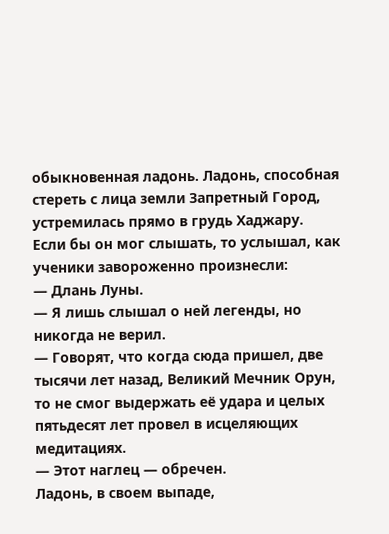обыкновенная ладонь. Ладонь, способная стереть с лица земли Запретный Город, устремилась прямо в грудь Хаджару.
Если бы он мог слышать, то услышал, как ученики завороженно произнесли:
— Длань Луны.
— Я лишь слышал о ней легенды, но никогда не верил.
— Говорят, что когда сюда пришел, две тысячи лет назад, Великий Мечник Орун, то не смог выдержать её удара и целых пятьдесят лет провел в исцеляющих медитациях.
— Этот наглец — обречен.
Ладонь, в своем выпаде,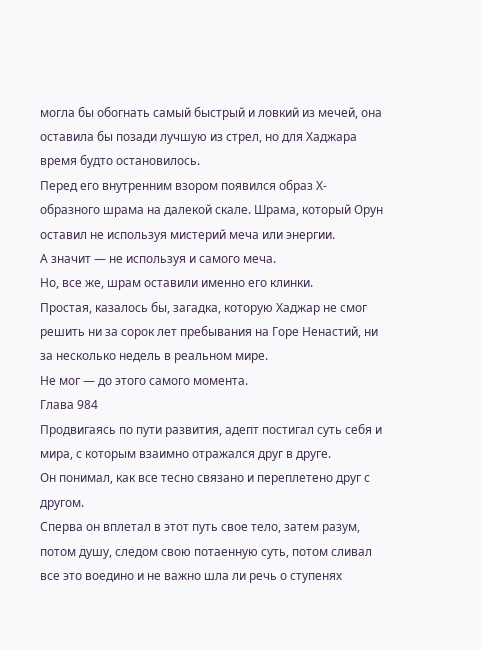могла бы обогнать самый быстрый и ловкий из мечей, она оставила бы позади лучшую из стрел, но для Хаджара время будто остановилось.
Перед его внутренним взором появился образ Х-образного шрама на далекой скале. Шрама, который Орун оставил не используя мистерий меча или энергии.
А значит — не используя и самого меча.
Но, все же, шрам оставили именно его клинки.
Простая, казалось бы, загадка, которую Хаджар не смог решить ни за сорок лет пребывания на Горе Ненастий, ни за несколько недель в реальном мире.
Не мог — до этого самого момента.
Глава 984
Продвигаясь по пути развития, адепт постигал суть себя и мира, с которым взаимно отражался друг в друге.
Он понимал, как все тесно связано и переплетено друг с другом.
Сперва он вплетал в этот путь свое тело, затем разум, потом душу, следом свою потаенную суть, потом сливал все это воедино и не важно шла ли речь о ступенях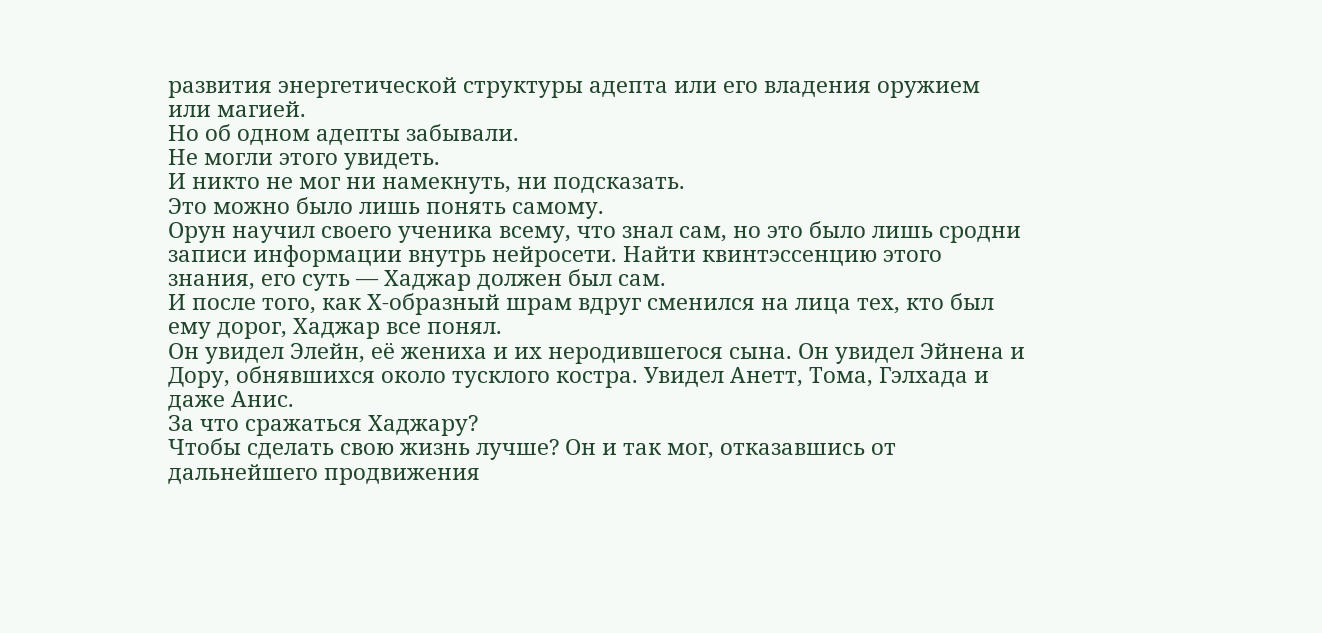развития энергетической структуры адепта или его владения оружием или магией.
Но об одном адепты забывали.
Не могли этого увидеть.
И никто не мог ни намекнуть, ни подсказать.
Это можно было лишь понять самому.
Орун научил своего ученика всему, что знал сам, но это было лишь сродни записи информации внутрь нейросети. Найти квинтэссенцию этого знания, его суть — Хаджар должен был сам.
И после того, как Х-образный шрам вдруг сменился на лица тех, кто был ему дорог, Хаджар все понял.
Он увидел Элейн, её жениха и их неродившегося сына. Он увидел Эйнена и Дору, обнявшихся около тусклого костра. Увидел Анетт, Тома, Гэлхада и даже Анис.
За что сражаться Хаджару?
Чтобы сделать свою жизнь лучше? Он и так мог, отказавшись от дальнейшего продвижения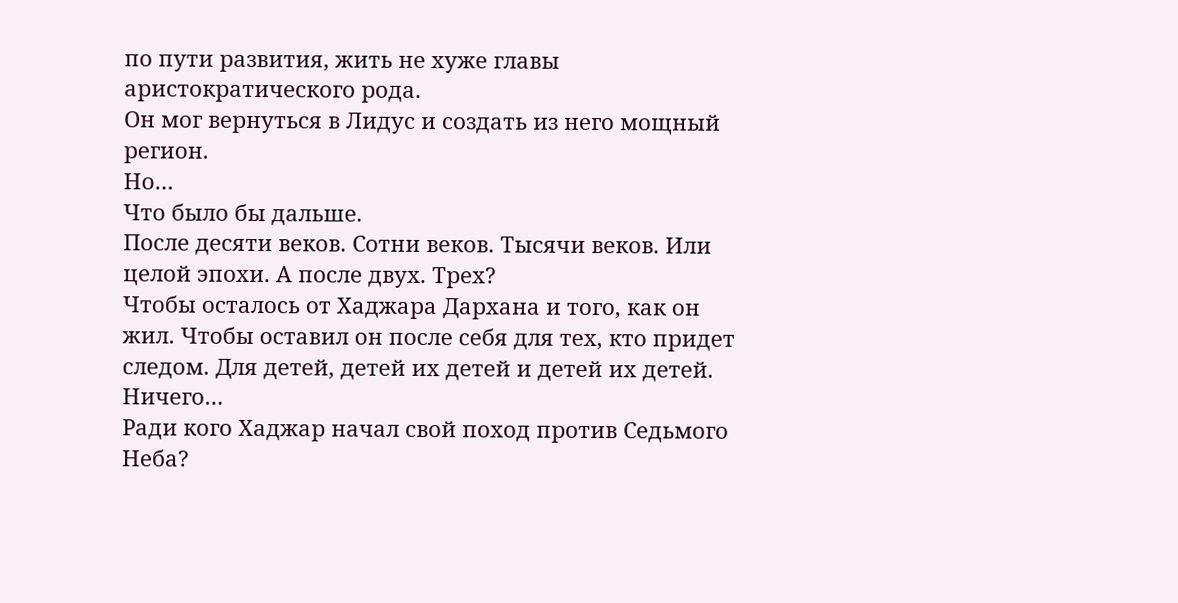по пути развития, жить не хуже главы аристократического рода.
Он мог вернуться в Лидус и создать из него мощный регион.
Но…
Что было бы дальше.
После десяти веков. Сотни веков. Тысячи веков. Или целой эпохи. А после двух. Трех?
Чтобы осталось от Хаджара Дархана и того, как он жил. Чтобы оставил он после себя для тех, кто придет следом. Для детей, детей их детей и детей их детей.
Ничего…
Ради кого Хаджар начал свой поход против Седьмого Неба?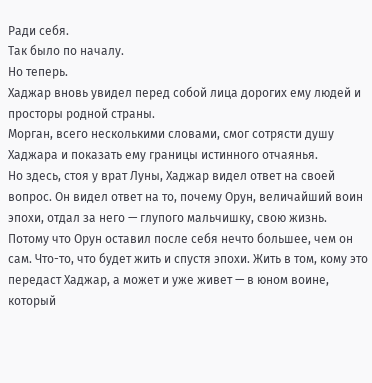Ради себя.
Так было по началу.
Но теперь.
Хаджар вновь увидел перед собой лица дорогих ему людей и просторы родной страны.
Морган, всего несколькими словами, смог сотрясти душу Хаджара и показать ему границы истинного отчаянья.
Но здесь, стоя у врат Луны, Хаджар видел ответ на своей вопрос. Он видел ответ на то, почему Орун, величайший воин эпохи, отдал за него — глупого мальчишку, свою жизнь.
Потому что Орун оставил после себя нечто большее, чем он сам. Что-то, что будет жить и спустя эпохи. Жить в том, кому это передаст Хаджар, а может и уже живет — в юном воине, который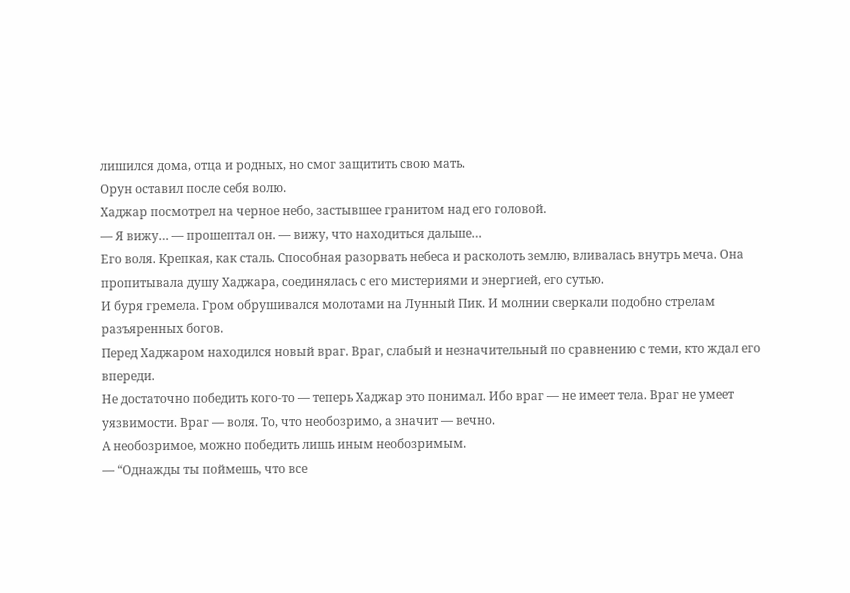лишился дома, отца и родных, но смог защитить свою мать.
Орун оставил после себя волю.
Хаджар посмотрел на черное небо, застывшее гранитом над его головой.
— Я вижу… — прошептал он. — вижу, что находиться дальше…
Его воля. Крепкая, как сталь. Способная разорвать небеса и расколоть землю, вливалась внутрь меча. Она пропитывала душу Хаджара, соединялась с его мистериями и энергией, его сутью.
И буря гремела. Гром обрушивался молотами на Лунный Пик. И молнии сверкали подобно стрелам разъяренных богов.
Перед Хаджаром находился новый враг. Враг, слабый и незначительный по сравнению с теми, кто ждал его впереди.
Не достаточно победить кого-то — теперь Хаджар это понимал. Ибо враг — не имеет тела. Враг не умеет уязвимости. Враг — воля. То, что необозримо, а значит — вечно.
А необозримое, можно победить лишь иным необозримым.
— “Однажды ты поймешь, что все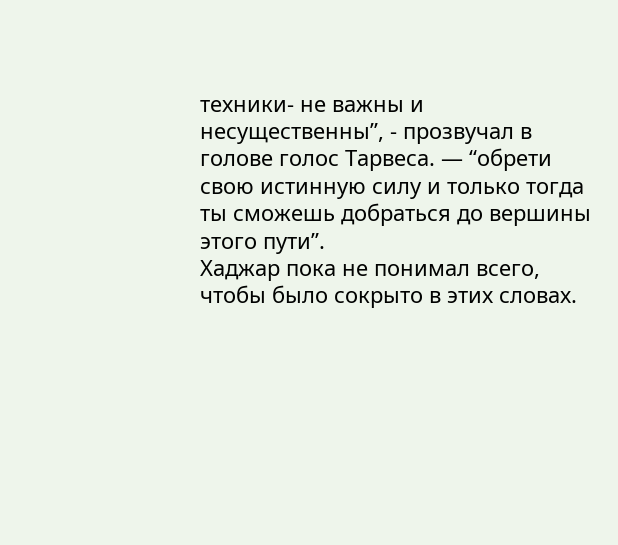техники- не важны и несущественны”, - прозвучал в голове голос Тарвеса. — “обрети свою истинную силу и только тогда ты сможешь добраться до вершины этого пути”.
Хаджар пока не понимал всего, чтобы было сокрыто в этих словах.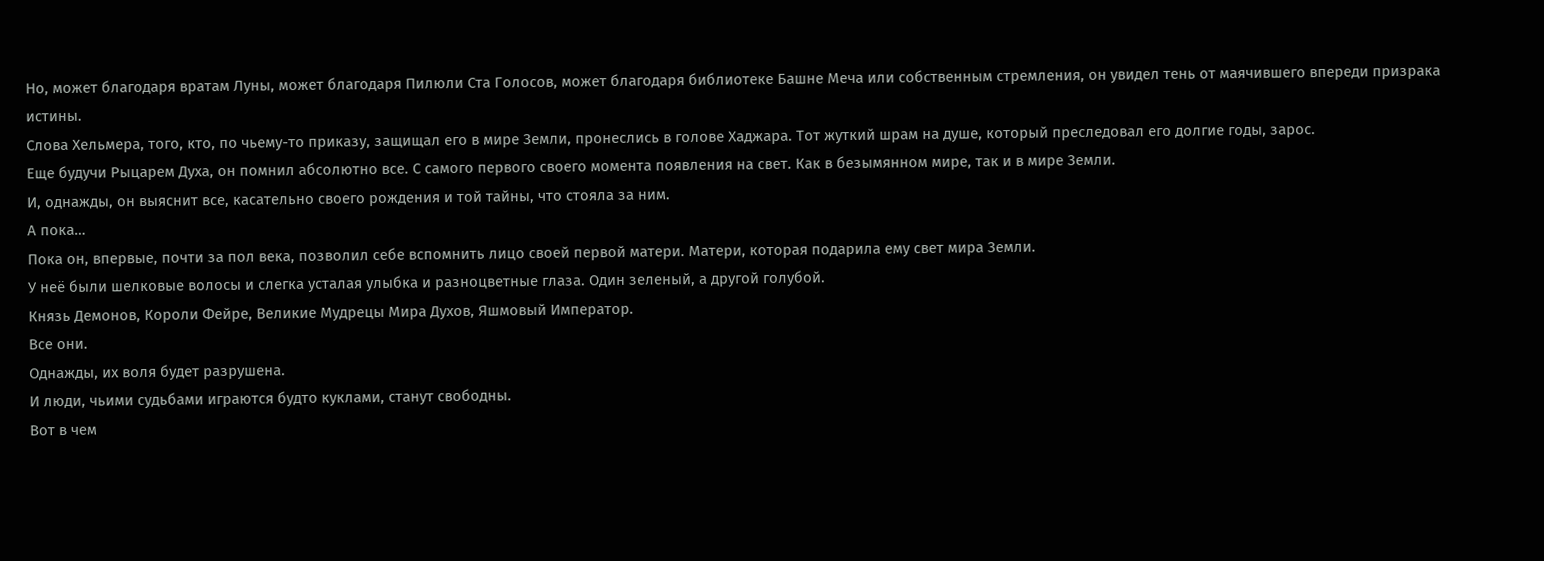Но, может благодаря вратам Луны, может благодаря Пилюли Ста Голосов, может благодаря библиотеке Башне Меча или собственным стремления, он увидел тень от маячившего впереди призрака истины.
Слова Хельмера, того, кто, по чьему-то приказу, защищал его в мире Земли, пронеслись в голове Хаджара. Тот жуткий шрам на душе, который преследовал его долгие годы, зарос.
Еще будучи Рыцарем Духа, он помнил абсолютно все. С самого первого своего момента появления на свет. Как в безымянном мире, так и в мире Земли.
И, однажды, он выяснит все, касательно своего рождения и той тайны, что стояла за ним.
А пока…
Пока он, впервые, почти за пол века, позволил себе вспомнить лицо своей первой матери. Матери, которая подарила ему свет мира Земли.
У неё были шелковые волосы и слегка усталая улыбка и разноцветные глаза. Один зеленый, а другой голубой.
Князь Демонов, Короли Фейре, Великие Мудрецы Мира Духов, Яшмовый Император.
Все они.
Однажды, их воля будет разрушена.
И люди, чьими судьбами играются будто куклами, станут свободны.
Вот в чем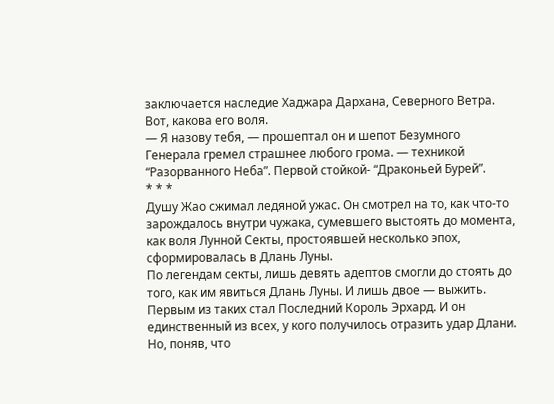заключается наследие Хаджара Дархана, Северного Ветра.
Вот, какова его воля.
— Я назову тебя, — прошептал он и шепот Безумного Генерала гремел страшнее любого грома. — техникой “Разорванного Неба”. Первой стойкой- “Драконьей Бурей”.
* * *
Душу Жао сжимал ледяной ужас. Он смотрел на то, как что-то зарождалось внутри чужака, сумевшего выстоять до момента, как воля Лунной Секты, простоявшей несколько эпох, сформировалась в Длань Луны.
По легендам секты, лишь девять адептов смогли до стоять до того, как им явиться Длань Луны. И лишь двое — выжить. Первым из таких стал Последний Король Эрхард. И он единственный из всех, у кого получилось отразить удар Длани.
Но, поняв, что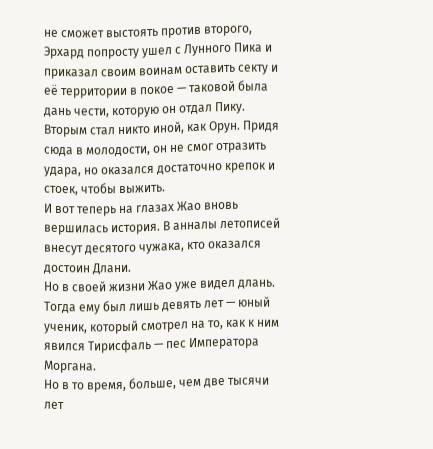не сможет выстоять против второго, Эрхард попросту ушел с Лунного Пика и приказал своим воинам оставить секту и её территории в покое — таковой была дань чести, которую он отдал Пику.
Вторым стал никто иной, как Орун. Придя сюда в молодости, он не смог отразить удара, но оказался достаточно крепок и стоек, чтобы выжить.
И вот теперь на глазах Жао вновь вершилась история. В анналы летописей внесут десятого чужака, кто оказался достоин Длани.
Но в своей жизни Жао уже видел длань. Тогда ему был лишь девять лет — юный ученик, который смотрел на то, как к ним явился Тирисфаль — пес Императора Моргана.
Но в то время, больше, чем две тысячи лет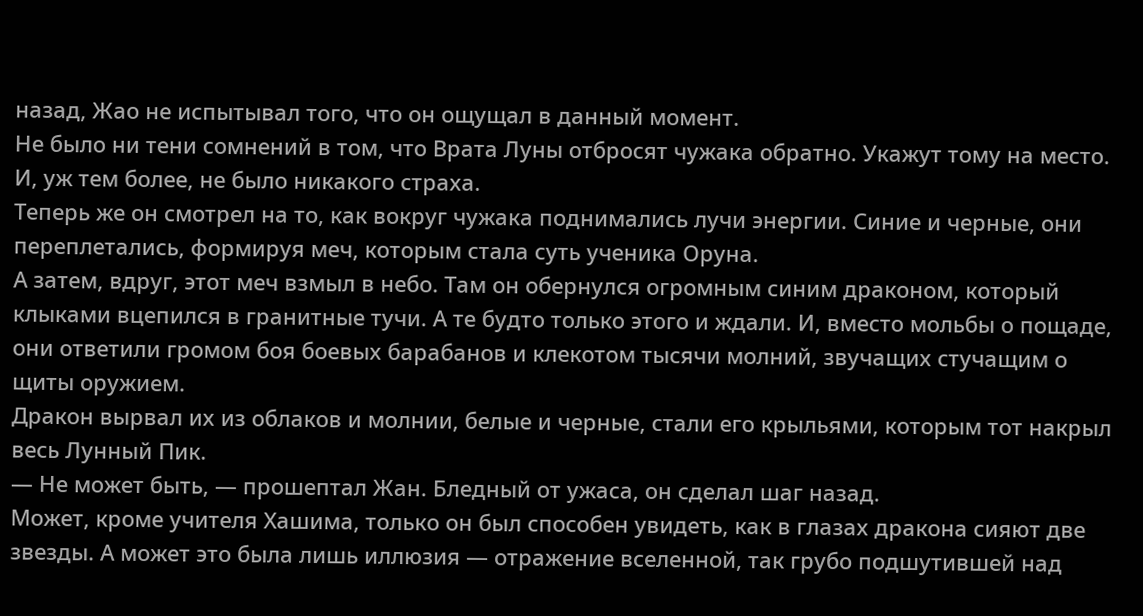назад, Жао не испытывал того, что он ощущал в данный момент.
Не было ни тени сомнений в том, что Врата Луны отбросят чужака обратно. Укажут тому на место.
И, уж тем более, не было никакого страха.
Теперь же он смотрел на то, как вокруг чужака поднимались лучи энергии. Синие и черные, они переплетались, формируя меч, которым стала суть ученика Оруна.
А затем, вдруг, этот меч взмыл в небо. Там он обернулся огромным синим драконом, который клыками вцепился в гранитные тучи. А те будто только этого и ждали. И, вместо мольбы о пощаде, они ответили громом боя боевых барабанов и клекотом тысячи молний, звучащих стучащим о щиты оружием.
Дракон вырвал их из облаков и молнии, белые и черные, стали его крыльями, которым тот накрыл весь Лунный Пик.
— Не может быть, — прошептал Жан. Бледный от ужаса, он сделал шаг назад.
Может, кроме учителя Хашима, только он был способен увидеть, как в глазах дракона сияют две звезды. А может это была лишь иллюзия — отражение вселенной, так грубо подшутившей над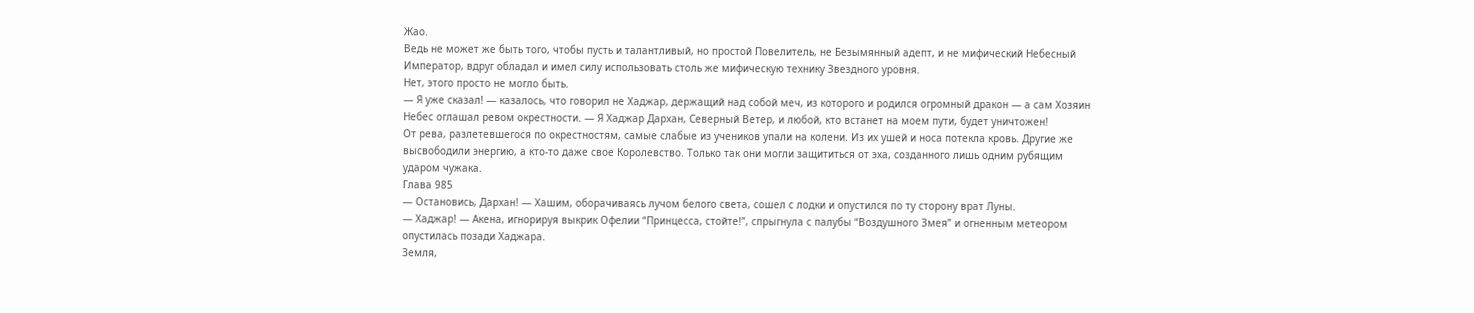Жао.
Ведь не может же быть того, чтобы пусть и талантливый, но простой Повелитель, не Безымянный адепт, и не мифический Небесный Император, вдруг обладал и имел силу использовать столь же мифическую технику Звездного уровня.
Нет, этого просто не могло быть.
— Я уже сказал! — казалось, что говорил не Хаджар, держащий над собой меч, из которого и родился огромный дракон — а сам Хозяин Небес оглашал ревом окрестности. — Я Хаджар Дархан, Северный Ветер, и любой, кто встанет на моем пути, будет уничтожен!
От рева, разлетевшегося по окрестностям, самые слабые из учеников упали на колени. Из их ушей и носа потекла кровь. Другие же высвободили энергию, а кто-то даже свое Королевство. Только так они могли защититься от эха, созданного лишь одним рубящим ударом чужака.
Глава 985
— Остановись, Дархан! — Хашим, оборачиваясь лучом белого света, сошел с лодки и опустился по ту сторону врат Луны.
— Хаджар! — Акена, игнорируя выкрик Офелии “Принцесса, стойте!”, спрыгнула с палубы “Воздушного Змея” и огненным метеором опустилась позади Хаджара.
Земля,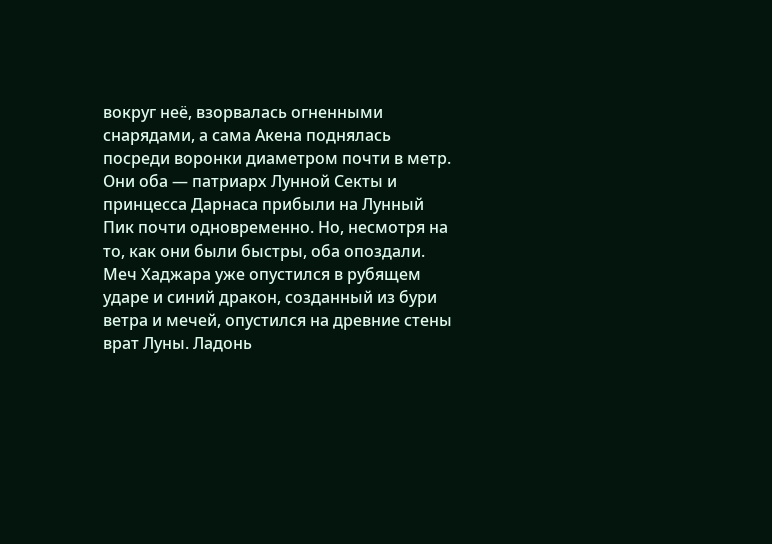вокруг неё, взорвалась огненными снарядами, а сама Акена поднялась посреди воронки диаметром почти в метр.
Они оба — патриарх Лунной Секты и принцесса Дарнаса прибыли на Лунный Пик почти одновременно. Но, несмотря на то, как они были быстры, оба опоздали.
Меч Хаджара уже опустился в рубящем ударе и синий дракон, созданный из бури ветра и мечей, опустился на древние стены врат Луны. Ладонь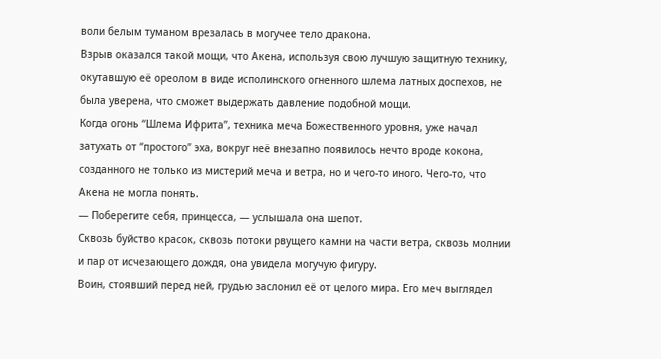воли белым туманом врезалась в могучее тело дракона.
Взрыв оказался такой мощи, что Акена, используя свою лучшую защитную технику, окутавшую её ореолом в виде исполинского огненного шлема латных доспехов, не была уверена, что сможет выдержать давление подобной мощи.
Когда огонь “Шлема Ифрита”, техника меча Божественного уровня, уже начал затухать от “простого” эха, вокруг неё внезапно появилось нечто вроде кокона, созданного не только из мистерий меча и ветра, но и чего-то иного. Чего-то, что Акена не могла понять.
— Поберегите себя, принцесса, — услышала она шепот.
Сквозь буйство красок, сквозь потоки рвущего камни на части ветра, сквозь молнии и пар от исчезающего дождя, она увидела могучую фигуру.
Воин, стоявший перед ней, грудью заслонил её от целого мира. Его меч выглядел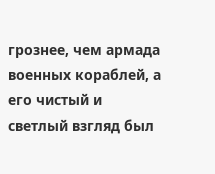грознее, чем армада военных кораблей, а его чистый и светлый взгляд был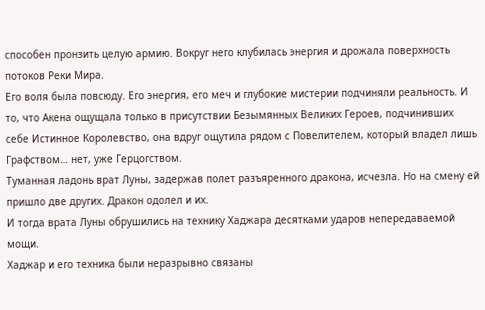способен пронзить целую армию. Вокруг него клубилась энергия и дрожала поверхность потоков Реки Мира.
Его воля была повсюду. Его энергия, его меч и глубокие мистерии подчиняли реальность. И то, что Акена ощущала только в присутствии Безымянных Великих Героев, подчинивших себе Истинное Королевство, она вдруг ощутила рядом с Повелителем, который владел лишь Графством… нет, уже Герцогством.
Туманная ладонь врат Луны, задержав полет разъяренного дракона, исчезла. Но на смену ей пришло две других. Дракон одолел и их.
И тогда врата Луны обрушились на технику Хаджара десятками ударов непередаваемой мощи.
Хаджар и его техника были неразрывно связаны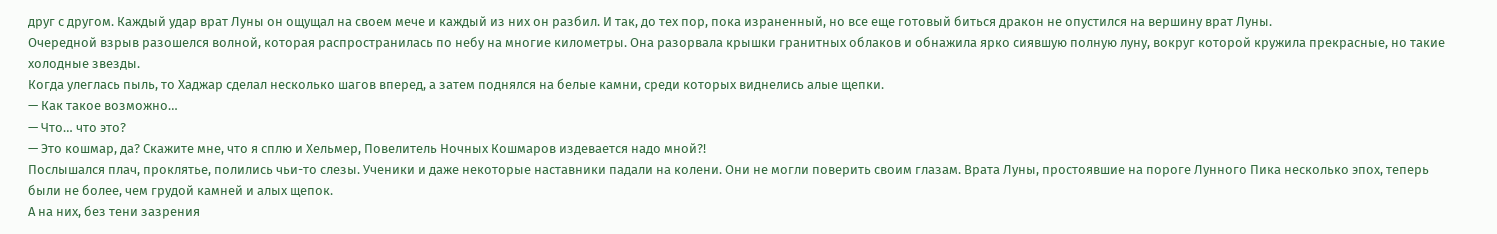друг с другом. Каждый удар врат Луны он ощущал на своем мече и каждый из них он разбил. И так, до тех пор, пока израненный, но все еще готовый биться дракон не опустился на вершину врат Луны.
Очередной взрыв разошелся волной, которая распространилась по небу на многие километры. Она разорвала крышки гранитных облаков и обнажила ярко сиявшую полную луну, вокруг которой кружила прекрасные, но такие холодные звезды.
Когда улеглась пыль, то Хаджар сделал несколько шагов вперед, а затем поднялся на белые камни, среди которых виднелись алые щепки.
— Как такое возможно…
— Что… что это?
— Это кошмар, да? Скажите мне, что я сплю и Хельмер, Повелитель Ночных Кошмаров издевается надо мной?!
Послышался плач, проклятье, полились чьи-то слезы. Ученики и даже некоторые наставники падали на колени. Они не могли поверить своим глазам. Врата Луны, простоявшие на пороге Лунного Пика несколько эпох, теперь были не более, чем грудой камней и алых щепок.
А на них, без тени зазрения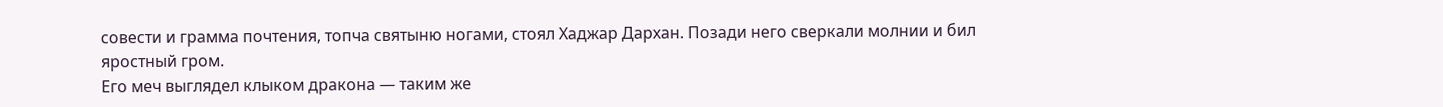совести и грамма почтения, топча святыню ногами, стоял Хаджар Дархан. Позади него сверкали молнии и бил яростный гром.
Его меч выглядел клыком дракона — таким же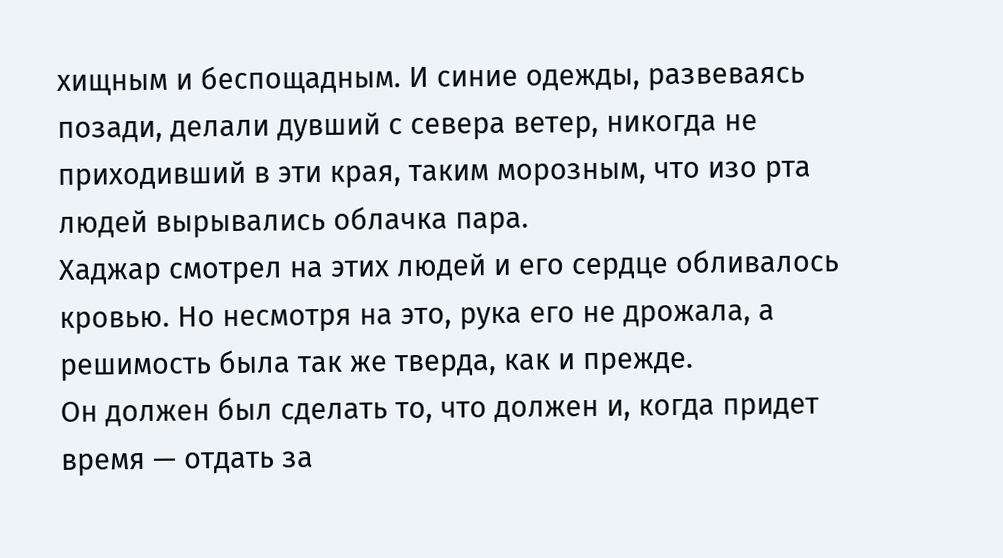хищным и беспощадным. И синие одежды, развеваясь позади, делали дувший с севера ветер, никогда не приходивший в эти края, таким морозным, что изо рта людей вырывались облачка пара.
Хаджар смотрел на этих людей и его сердце обливалось кровью. Но несмотря на это, рука его не дрожала, а решимость была так же тверда, как и прежде.
Он должен был сделать то, что должен и, когда придет время — отдать за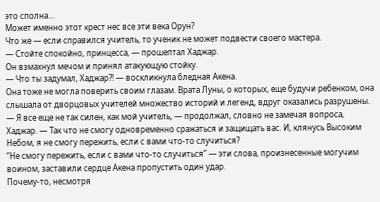это сполна…
Может именно этот крест нес все эти века Орун?
Что же — если справился учитель, то ученик не может подвести своего мастера.
— Стойте спокойно, принцесса, — прошептал Хаджар.
Он взмахнул мечом и принял атакующую стойку.
— Что ты задумал, Хаджар?! — воскликнула бледная Акена.
Она тоже не могла поверить своим глазам. Врата Луны, о которых, еще будучи ребенком, она слышала от дворцовых учителей множество историй и легенд, вдруг оказались разрушены.
— Я все еще не так силен, как мой учитель, — продолжал, словно не замечая вопроса, Хаджар. — Так что не смогу одновременно сражаться и защищать вас. И, клянусь Высоким Небом, я не смогу пережить, если с вами что-то случиться?
“Не смогу пережить, если с вами что-то случиться” — эти слова, произнесенные могучим воином, заставили сердце Акена пропустить один удар.
Почему-то, несмотря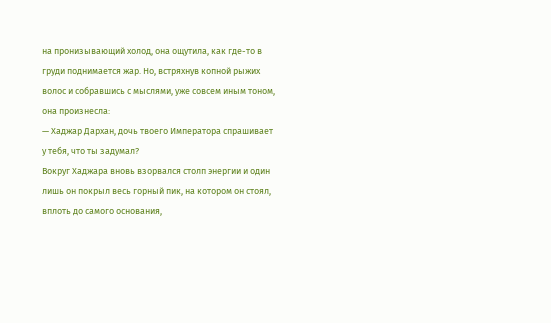на пронизывающий холод, она ощутила, как где-то в груди поднимается жар. Но, встряхнув копной рыжих волос и собравшись с мыслями, уже совсем иным тоном, она произнесла:
— Хаджар Дархан, дочь твоего Императора спрашивает у тебя, что ты задумал?
Вокруг Хаджара вновь взорвался столп энергии и один лишь он покрыл весь горный пик, на котором он стоял, вплоть до самого основания,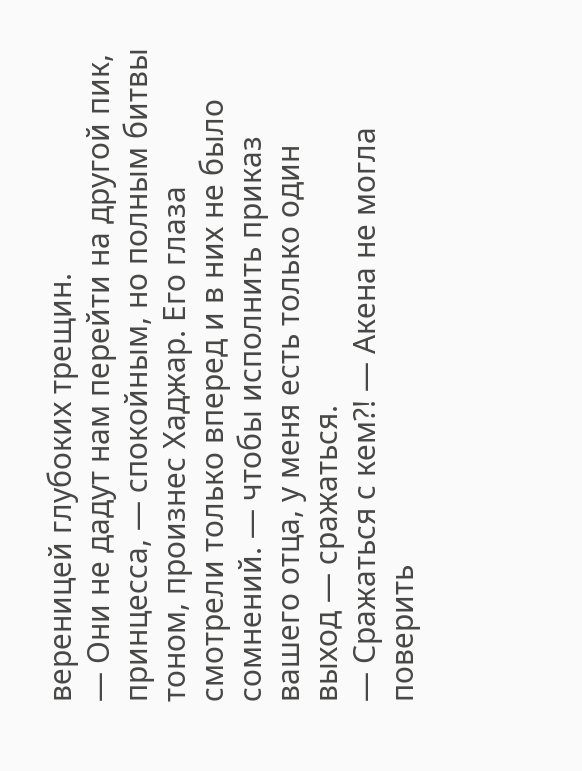вереницей глубоких трещин.
— Они не дадут нам перейти на другой пик, принцесса, — спокойным, но полным битвы тоном, произнес Хаджар. Его глаза смотрели только вперед и в них не было сомнений. — чтобы исполнить приказ вашего отца, у меня есть только один выход — сражаться.
— Сражаться с кем?! — Акена не могла поверить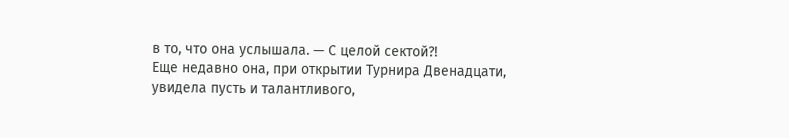в то, что она услышала. — С целой сектой?!
Еще недавно она, при открытии Турнира Двенадцати, увидела пусть и талантливого,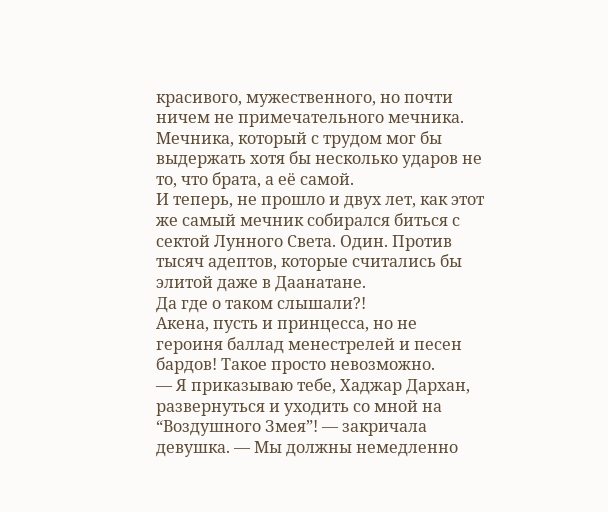красивого, мужественного, но почти ничем не примечательного мечника. Мечника, который с трудом мог бы выдержать хотя бы несколько ударов не то, что брата, а её самой.
И теперь, не прошло и двух лет, как этот же самый мечник собирался биться с сектой Лунного Света. Один. Против тысяч адептов, которые считались бы элитой даже в Даанатане.
Да где о таком слышали?!
Акена, пусть и принцесса, но не героиня баллад менестрелей и песен бардов! Такое просто невозможно.
— Я приказываю тебе, Хаджар Дархан, развернуться и уходить со мной на “Воздушного Змея”! — закричала девушка. — Мы должны немедленно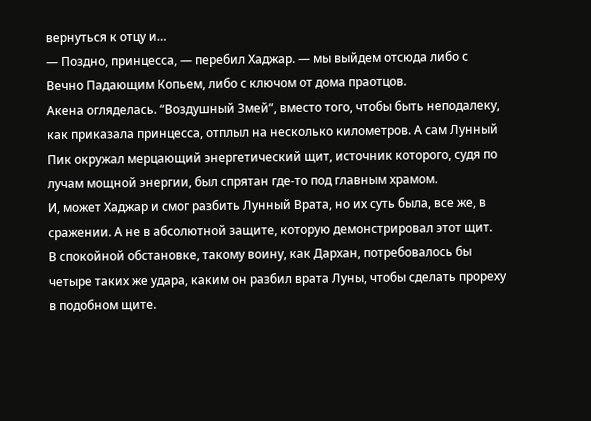вернуться к отцу и…
— Поздно, принцесса, — перебил Хаджар. — мы выйдем отсюда либо с Вечно Падающим Копьем, либо с ключом от дома праотцов.
Акена огляделась. “Воздушный Змей”, вместо того, чтобы быть неподалеку, как приказала принцесса, отплыл на несколько километров. А сам Лунный Пик окружал мерцающий энергетический щит, источник которого, судя по лучам мощной энергии, был спрятан где-то под главным храмом.
И, может Хаджар и смог разбить Лунный Врата, но их суть была, все же, в сражении. А не в абсолютной защите, которую демонстрировал этот щит.
В спокойной обстановке, такому воину, как Дархан, потребовалось бы четыре таких же удара, каким он разбил врата Луны, чтобы сделать прореху в подобном щите.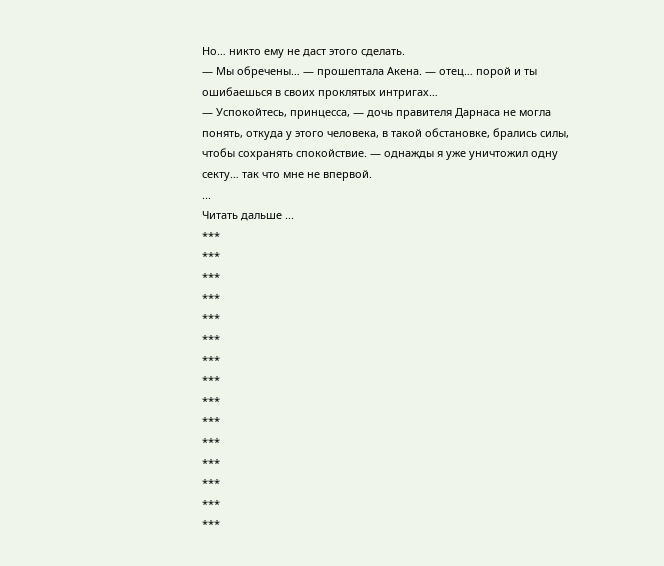Но… никто ему не даст этого сделать.
— Мы обречены… — прошептала Акена. — отец… порой и ты ошибаешься в своих проклятых интригах…
— Успокойтесь, принцесса, — дочь правителя Дарнаса не могла понять, откуда у этого человека, в такой обстановке, брались силы, чтобы сохранять спокойствие. — однажды я уже уничтожил одну секту… так что мне не впервой.
...
Читать дальше ...
***
***
***
***
***
***
***
***
***
***
***
***
***
***
***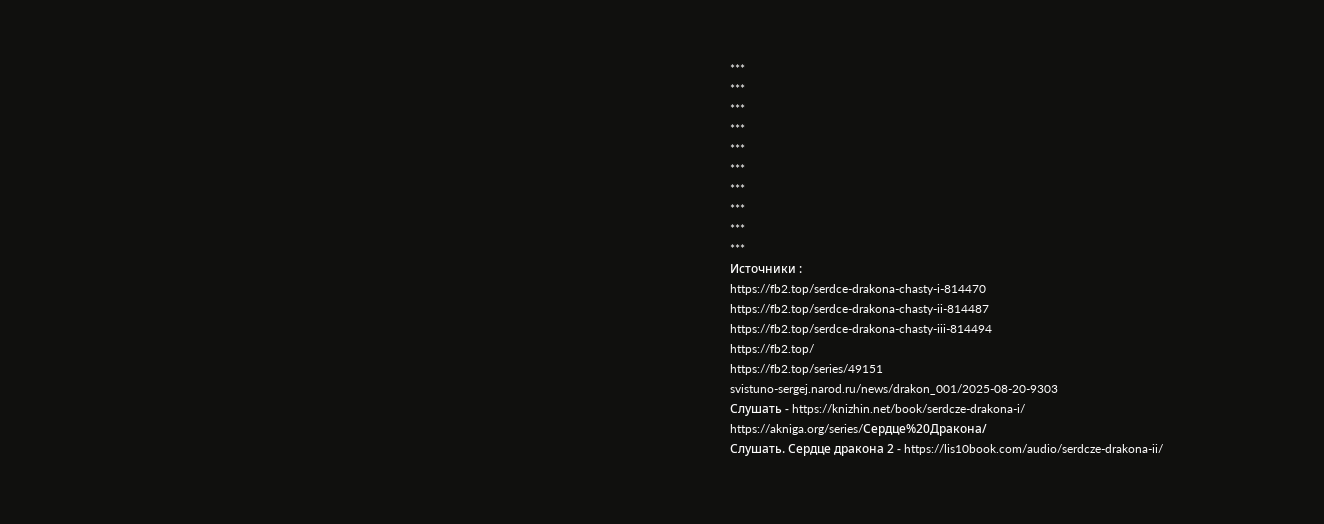***
***
***
***
***
***
***
***
***
***
Источники :
https://fb2.top/serdce-drakona-chasty-i-814470
https://fb2.top/serdce-drakona-chasty-ii-814487
https://fb2.top/serdce-drakona-chasty-iii-814494
https://fb2.top/
https://fb2.top/series/49151
svistuno-sergej.narod.ru/news/drakon_001/2025-08-20-9303
Слушать - https://knizhin.net/book/serdcze-drakona-i/
https://akniga.org/series/Сердце%20Дракона/
Слушать. Сердце дракона 2 - https://lis10book.com/audio/serdcze-drakona-ii/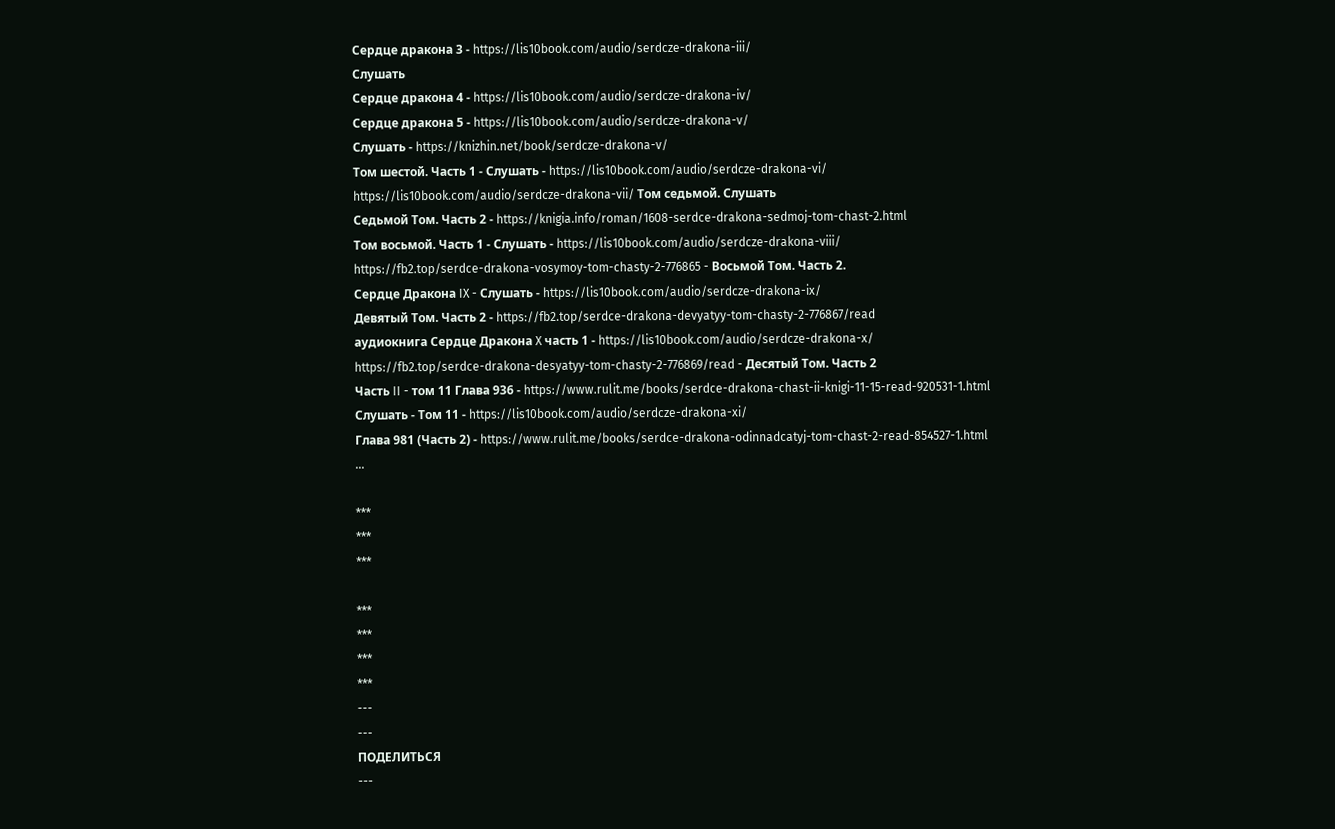Сердце дракона 3 - https://lis10book.com/audio/serdcze-drakona-iii/
Слушать
Сердце дракона 4 - https://lis10book.com/audio/serdcze-drakona-iv/
Сердце дракона 5 - https://lis10book.com/audio/serdcze-drakona-v/
Слушать - https://knizhin.net/book/serdcze-drakona-v/
Том шестой. Часть 1 - Слушать - https://lis10book.com/audio/serdcze-drakona-vi/
https://lis10book.com/audio/serdcze-drakona-vii/ Том седьмой. Слушать
Седьмой Том. Часть 2 - https://knigia.info/roman/1608-serdce-drakona-sedmoj-tom-chast-2.html
Том восьмой. Часть 1 - Слушать - https://lis10book.com/audio/serdcze-drakona-viii/
https://fb2.top/serdce-drakona-vosymoy-tom-chasty-2-776865 - Восьмой Том. Часть 2.
Сердце Дракона IX - Слушать - https://lis10book.com/audio/serdcze-drakona-ix/
Девятый Том. Часть 2 - https://fb2.top/serdce-drakona-devyatyy-tom-chasty-2-776867/read
аудиокнига Сердце Дракона X часть 1 - https://lis10book.com/audio/serdcze-drakona-x/
https://fb2.top/serdce-drakona-desyatyy-tom-chasty-2-776869/read - Десятый Том. Часть 2
Часть II - том 11 Глава 936 - https://www.rulit.me/books/serdce-drakona-chast-ii-knigi-11-15-read-920531-1.html
Слушать - Том 11 - https://lis10book.com/audio/serdcze-drakona-xi/
Глава 981 (Часть 2) - https://www.rulit.me/books/serdce-drakona-odinnadcatyj-tom-chast-2-read-854527-1.html
...

***
***
***

***
***
***
***
---
---
ПОДЕЛИТЬСЯ
---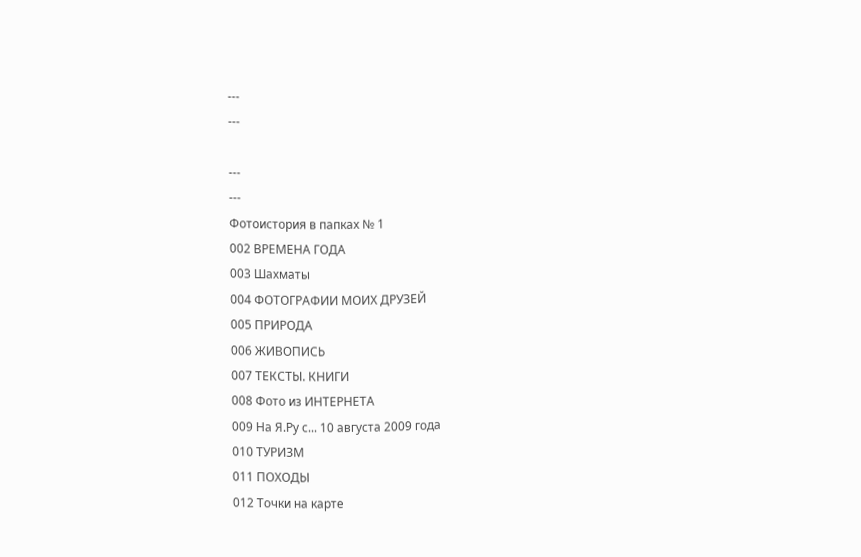---
---

---
---
Фотоистория в папках № 1
002 ВРЕМЕНА ГОДА
003 Шахматы
004 ФОТОГРАФИИ МОИХ ДРУЗЕЙ
005 ПРИРОДА
006 ЖИВОПИСЬ
007 ТЕКСТЫ. КНИГИ
008 Фото из ИНТЕРНЕТА
009 На Я.Ру с... 10 августа 2009 года
010 ТУРИЗМ
011 ПОХОДЫ
012 Точки на карте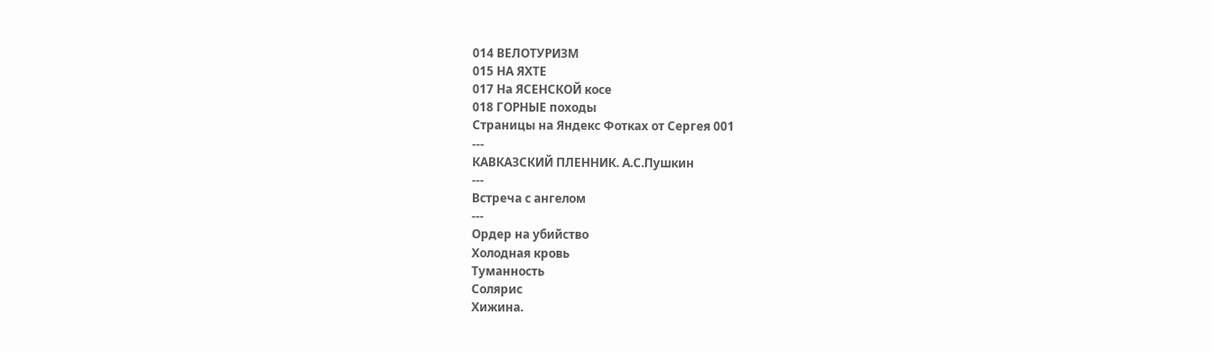014 ВЕЛОТУРИЗМ
015 НА ЯХТЕ
017 На ЯСЕНСКОЙ косе
018 ГОРНЫЕ походы
Страницы на Яндекс Фотках от Сергея 001
---
КАВКАЗСКИЙ ПЛЕННИК. А.С.Пушкин
---
Встреча с ангелом
---
Ордер на убийство
Холодная кровь
Туманность
Солярис
Хижина.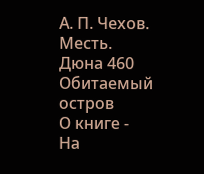А. П. Чехов. Месть.
Дюна 460
Обитаемый остров
О книге -
На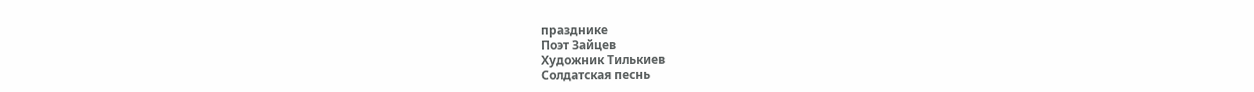празднике
Поэт Зайцев
Художник Тилькиев
Солдатская песнь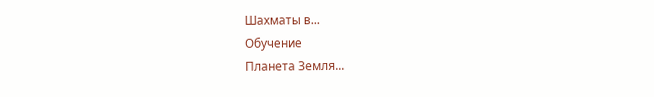Шахматы в...
Обучение
Планета Земля...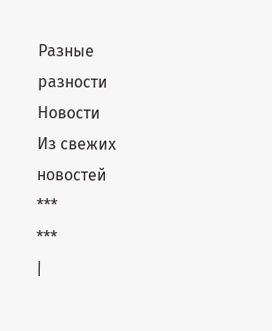Разные разности
Новости
Из свежих новостей
***
***
|